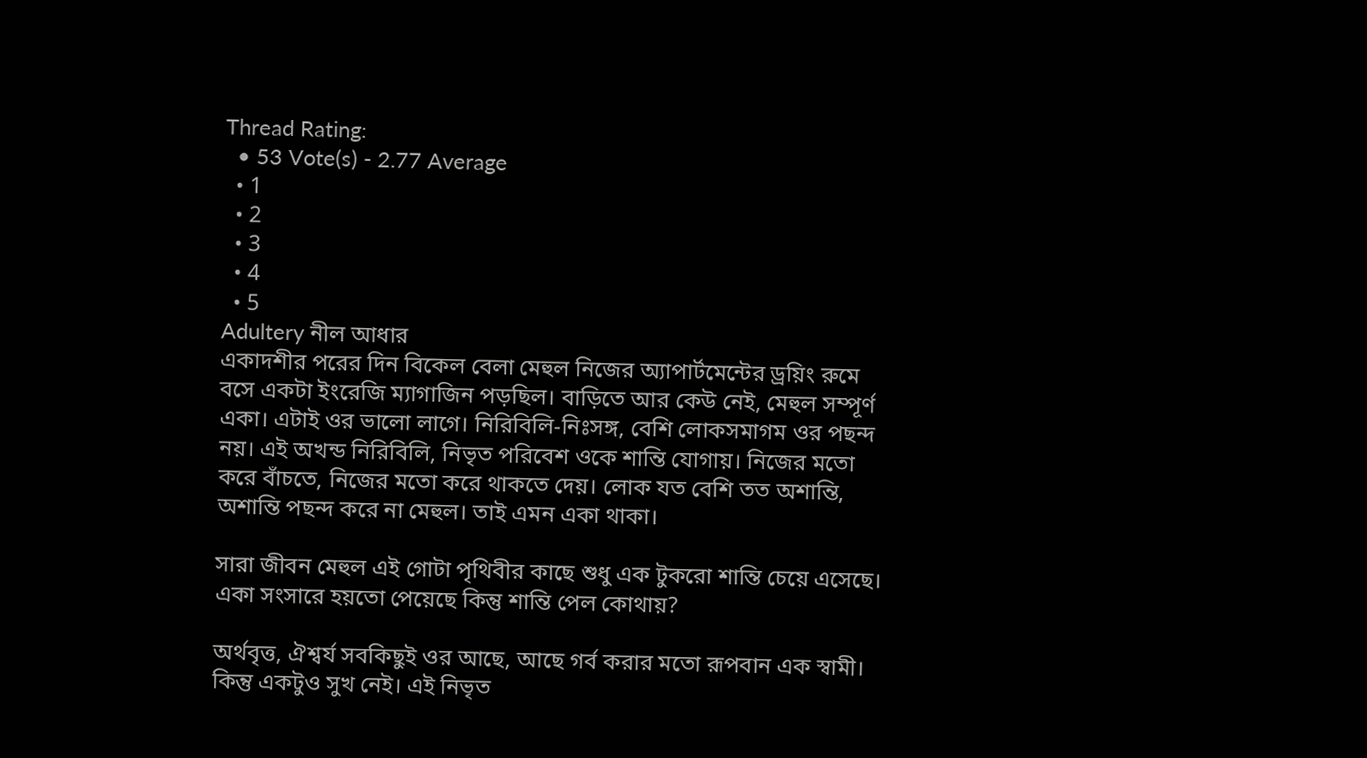Thread Rating:
  • 53 Vote(s) - 2.77 Average
  • 1
  • 2
  • 3
  • 4
  • 5
Adultery নীল আধার
একাদশীর পরের দিন বিকেল বেলা‌ মেহুল নিজের অ্যাপার্টমেন্টের ড্রয়িং রুমে বসে একটা ইংরেজি ম্যাগাজিন পড়ছিল। বাড়িতে আর কেউ নেই, মেহুল সম্পূর্ণ একা। এটাই ওর ভালো লাগে। নিরিবিলি-নিঃসঙ্গ, বেশি লোকসমাগম ওর পছন্দ নয়। এই অখন্ড নিরিবিলি, নিভৃত পরিবেশ ওকে শান্তি যোগায়। নিজের মতো করে বাঁচতে, নিজের মতো করে থাকতে দেয়। লোক যত বেশি তত অশান্তি, অশান্তি পছন্দ করে না মেহুল। তাই এমন একা থাকা।

সারা জীবন মেহুল এই গোটা পৃথিবীর কাছে শুধু এক টুকরো শান্তি চেয়ে এসেছে। একা সংসারে হয়তো পেয়েছে কিন্তু শান্তি পেল কোথায়?

অর্থবৃত্ত, ঐশ্বর্য সবকিছুই ওর আছে, আছে গর্ব করার মতো রূপবান এক স্বামী। কিন্তু একটুও সুখ নেই। এই নিভৃত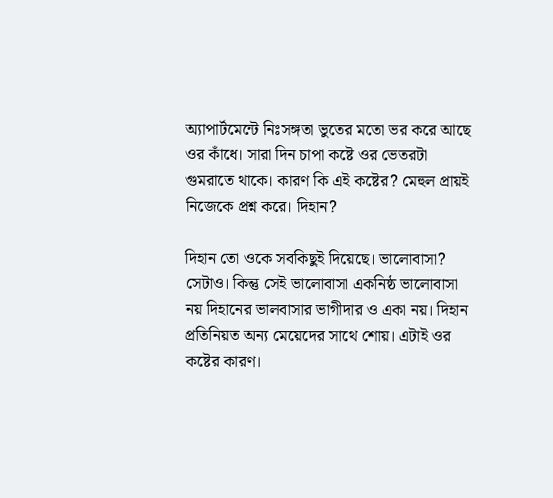অ্যাপার্টমেন্টে নিঃসঙ্গতা ভুতের মতো ভর করে আছে ওর কাঁধে। সারা দিন চাপা কষ্টে ওর ভেতরটা গুমরাতে থাকে। কারণ কি এই কষ্টের? মেহুল প্রায়ই নিজেকে প্রশ্ন করে। দিহান?

দিহান তো ওকে সবকিছুই দিয়েছে। ভালোবাসা? সেটাও। কিন্তু সেই ভালোবাসা একনিষ্ঠ ভালোবাসা নয় দিহানের ভালবাসার ভাগীদার ও একা নয়। দিহান প্রতিনিয়ত অন্য মেয়েদের সাথে শোয়। এটাই ওর কষ্টের কারণ।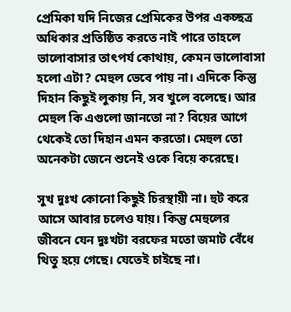প্রেমিকা যদি নিজের প্রেমিকের উপর একচ্ছত্র অধিকার প্রতিষ্ঠিত করতে নাই পারে তাহলে ভালোবাসার তাৎপর্য কোথায়, কেমন ভালোবাসা হলো এটা? মেহুল ভেবে পায় না। এদিকে কিন্তু দিহান কিছুই লুকায় নি, সব খুলে বলেছে। আর মেহুল কি এগুলো জানতো না? বিয়ের আগে থেকেই তো দিহান এমন করতো। মেহুল তো অনেকটা জেনে শুনেই ওকে বিয়ে করেছে।

সুখ দুঃখ কোনো কিছুই চিরস্থায়ী না। হুট করে আসে আবার চলেও যায়। কিন্তু মেহুলের জীবনে যেন দুঃখটা বরফের মতো জমাট বেঁধে থিতু হয়ে গেছে। যেতেই চাইছে না।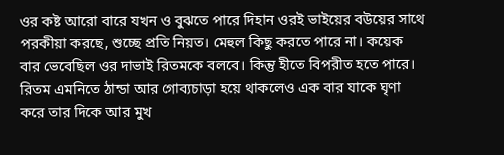ওর কষ্ট আরো বারে যখন ও বুঝতে পারে দিহান ওরই ভাইয়ের বউয়ের সাথে পরকীয়া করছে, শুচ্ছে প্রতি নিয়ত। মেহুল কিছু করতে পারে না। কয়েক বার ভেবেছিল ওর দাভাই রিতমকে বলবে। কিন্তু হীতে বিপরীত হতে পারে। রিতম এমনিতে ঠান্ডা আর গোব্যচাড়া হয়ে থাকলেও এক বার যাকে ঘৃণা করে তার দিকে আর মুখ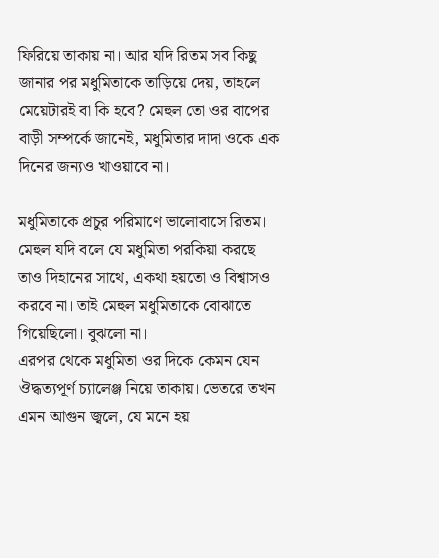ফিরিয়ে তাকায় না। আর যদি রিতম সব কিছু জানার পর মধুমিতাকে তাড়িয়ে দেয়, তাহলে মেয়েটারই বা কি হবে? মেহুল তো ওর বাপের বাড়ী সম্পর্কে জানেই, মধুমিতার দাদা ওকে এক দিনের জন্যও খাওয়াবে না।

মধুমিতাকে প্রচুর পরিমাণে ভালোবাসে রিতম। মেহুল যদি বলে যে মধুমিতা পরকিয়া করছে তাও দিহানের সাথে, একথা হয়তো ও বিশ্বাসও করবে না। তাই মেহুল মধুমিতাকে বোঝাতে গিয়েছিলো। বুঝলো না।
এরপর থেকে মধুমিতা ওর দিকে কেমন যেন ঔদ্ধত্যপূর্ণ চ্যালেঞ্জ নিয়ে তাকায়। ভেতরে তখন এমন আগুন জ্বলে, যে মনে হয়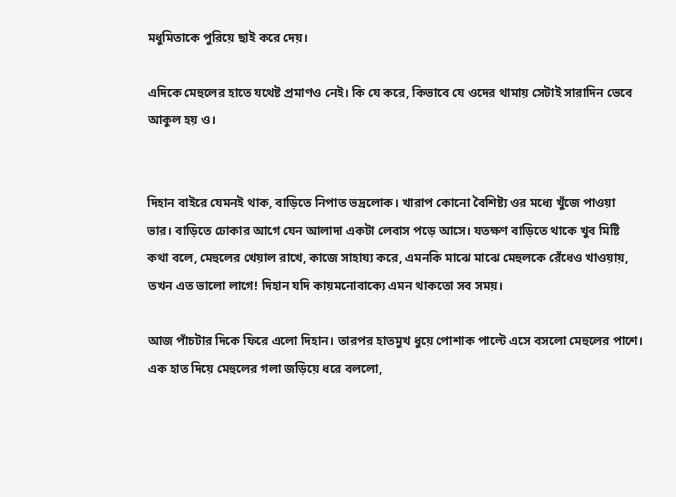মধুমিতাকে পুরিয়ে ছাই করে দেয়।

এদিকে মেহুলের হাতে যথেষ্ট প্রমাণও নেই। কি যে করে, কিভাবে যে ওদের থামায় সেটাই সারাদিন ভেবে আকুল হয় ও।


দিহান বাইরে যেমনই থাক, বাড়িতে নিপাত ভদ্রলোক। খারাপ কোনো বৈশিষ্ট্য ওর মধ্যে খুঁজে পাওয়া ভার। বাড়িতে ঢোকার আগে যেন আলাদা একটা লেবাস পড়ে আসে। যতক্ষণ বাড়িতে থাকে খুব মিষ্টি কথা বলে, মেহুলের খেয়াল রাখে, কাজে সাহায্য করে, এমনকি মাঝে মাঝে মেহুলকে রেঁধেও খাওয়ায়, তখন এত ভালো লাগে! দিহান যদি কায়মনোবাক্যে এমন থাকতো সব সময়।

আজ পাঁচটার দিকে ফিরে এলো দিহান। তারপর হাতমুখ ধুয়ে পোশাক পাল্টে এসে বসলো মেহুলের পাশে। এক হাত দিয়ে মেহুলের গলা জড়িয়ে ধরে বললো,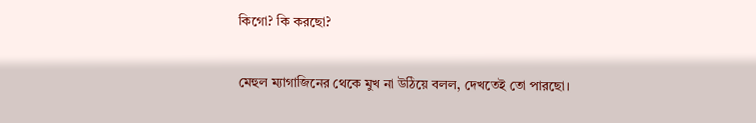কিগো? কি করছো?

মেহুল ম্যাগাজিনের থেকে মুখ না উঠিয়ে বলল, দেখতেই তো পারছো।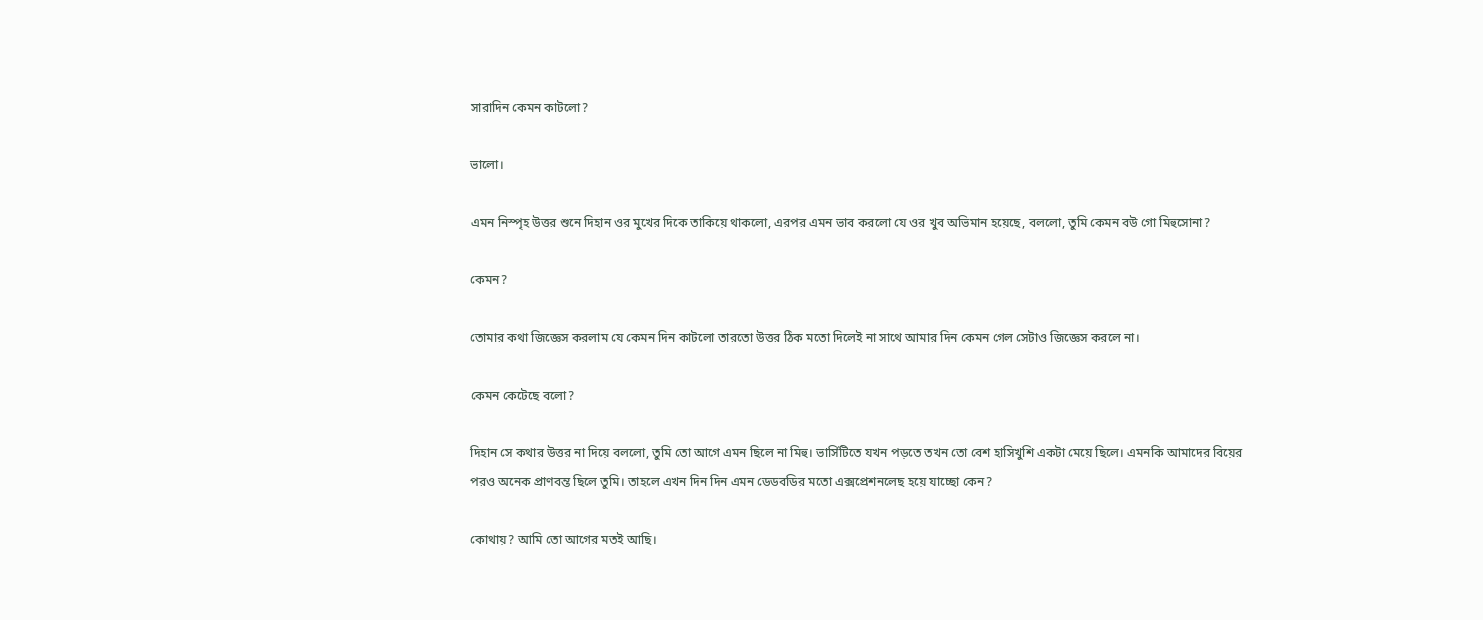সারাদিন কেমন কাটলো?

ভালো।

এমন নিস্পৃহ উত্তর শুনে দিহান ওর মুখের দিকে তাকিয়ে থাকলো, এরপর এমন ভাব করলো যে ওর খুব অভিমান হয়েছে, বললো, তুমি কেমন বউ গো মিহুসোনা?

কেমন?

তোমার কথা জিজ্ঞেস করলাম যে কেমন দিন কাটলো তারতো উত্তর ঠিক মতো দিলেই না সাথে আমার দিন কেমন গেল সেটাও জিজ্ঞেস করলে না।

কেমন কেটেছে বলো?

দিহান সে কথার উত্তর না দিয়ে বললো, তুমি তো আগে এমন ছিলে না মিহু। ভার্সিটিতে যখন পড়তে তখন তো বেশ হাসিখুশি একটা মেয়ে ছিলে। এমনকি আমাদের বিয়ের পরও অনেক প্রাণবন্ত ছিলে তুমি। তাহলে এখন দিন দিন এমন ডেডবডির মতো এক্সপ্রেশনলেছ হয়ে যাচ্ছো কেন?

কোথায়? আমি তো আগের মতই আছি।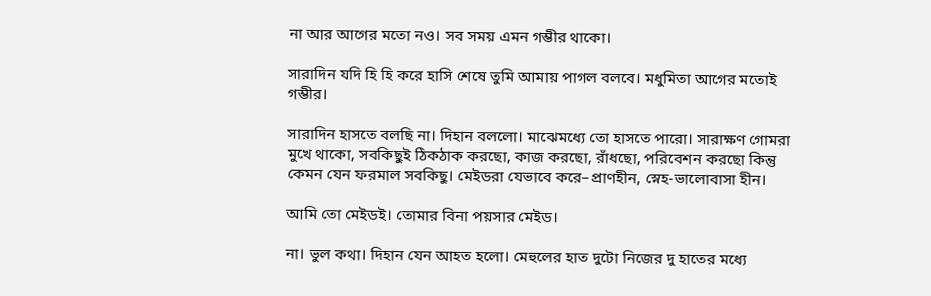না আর আগের মতো নও। সব সময় এমন গম্ভীর থাকো।

সারাদিন যদি হি হি করে হাসি শেষে তুমি আমায় পাগল বলবে। মধুমিতা আগের মতোই গম্ভীর।

সারাদিন হাসতে বলছি না। দিহান বললো। মাঝেমধ্যে তো হাসতে পারো। সারাক্ষণ গোমরা মুখে থাকো, সবকিছুই ঠিকঠাক করছো, কাজ করছো, রাঁধছো, পরিবেশন করছো কিন্তু কেমন যেন ফরমাল সবকিছু। মেইডরা যেভাবে করে–প্রাণহীন, স্নেহ-ভালোবাসা হীন।

আমি তো মেইডই। তোমার বিনা পয়সার মেইড।

না। ভুল কথা। দিহান যেন আহত হলো। মেহুলের হাত দুটো নিজের দু হাতের মধ্যে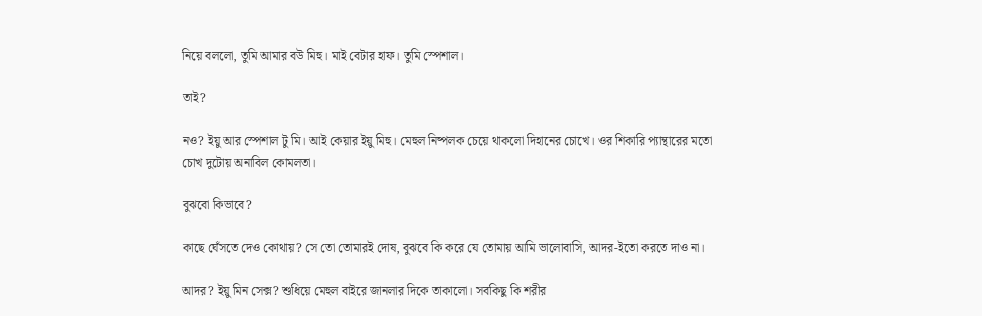নিয়ে বললো, তুমি আমার বউ মিহু। মাই বেটার হাফ। তুমি স্পেশাল।

তাই?

নও? ইয়ু আর স্পেশাল টু মি। আই কেয়ার ইয়ু মিহু। মেহুল নিষ্পলক চেয়ে থাকলো দিহানের চোখে। ওর শিকারি প্যান্থারের মতো চোখ দুটোয় অনাবিল কোমলতা।

বুঝবো কিভাবে?

কাছে ঘেঁসতে দেও কোথায়? সে তো তোমারই দোষ, বুঝবে কি করে যে তোমায় আমি ভালোবাসি, আদর-ইতো করতে দাও না।

আদর? ইয়ু মিন সেক্স? শুধিয়ে মেহুল বাইরে জানলার দিকে তাকালো। সবকিছু কি শরীর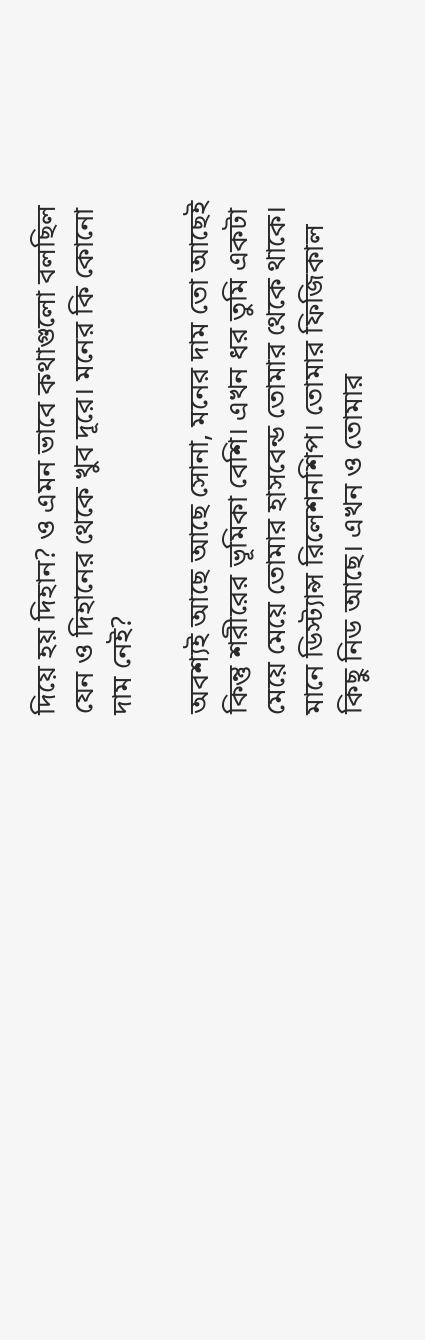দিয়ে হয় দিহান? ও এমন ভাবে কথাগুলো বলছিল যেন ও দিহানের থেকে খুব দূরে। মনের কি কোনো দাম নেই?

অবশ্যই আছে আছে সোনা, মনের দাম তো আছেই কিন্তু শরীরের ভূমিকা বেশি। এখন ধর তুমি একটা মেয়ে মেয়ে তোমার হাসবেন্ড তোমার থেকে থাকে। মানে ডিস্ট্যান্স রিলেশনশিপ। তোমার ফিজিকাল কিছু নিড আছে। এখন ও তোমার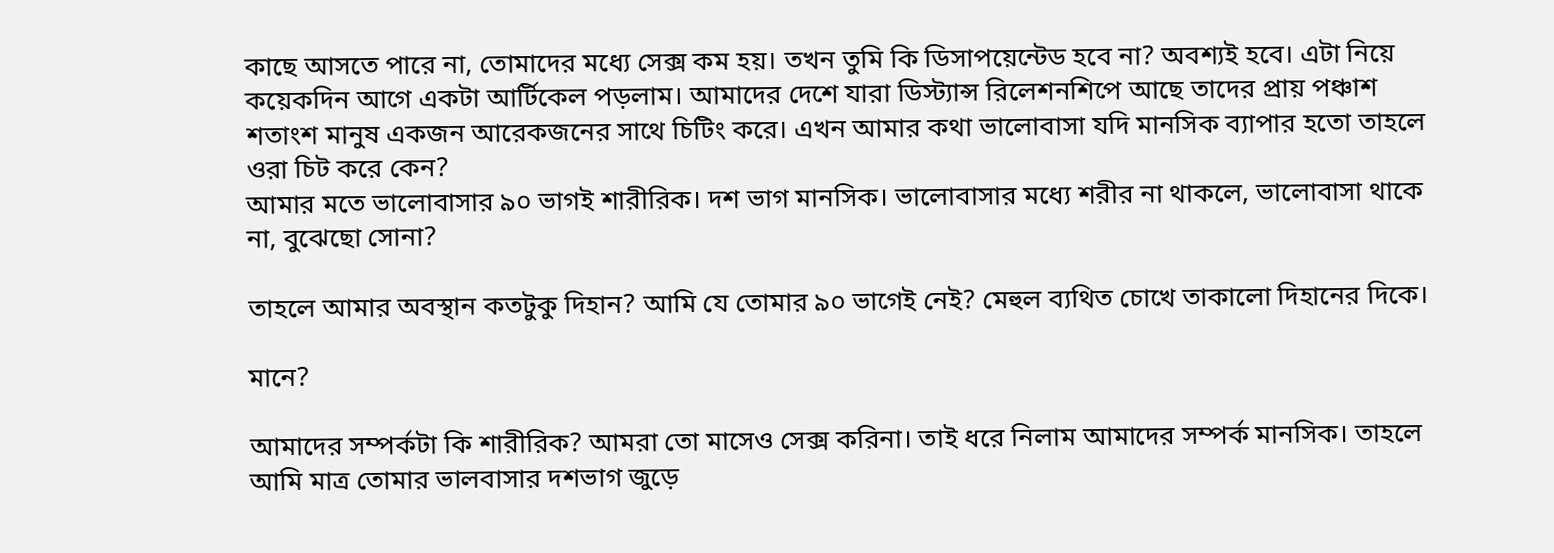কাছে আসতে পারে না, তোমাদের মধ্যে সেক্স কম হয়। তখন তুমি কি ডিসাপয়েন্টেড হবে না? অবশ্যই হবে। এটা নিয়ে কয়েকদিন আগে একটা আর্টিকেল পড়লাম। আমাদের দেশে যারা ডিস্ট্যান্স রিলেশনশিপে আছে তাদের প্রায় পঞ্চাশ শতাংশ মানুষ একজন আরেকজনের সাথে চিটিং করে। এখন আমার কথা ভালোবাসা যদি মানসিক ব্যাপার হতো তাহলে ওরা চিট করে কেন?
আমার মতে ভালোবাসার ৯০ ভাগই শারীরিক। দশ ভাগ মানসিক। ভালোবাসার মধ্যে শরীর না থাকলে, ভালোবাসা থাকে না, বুঝেছো সোনা?

তাহলে আমার অবস্থান কতটুকু দিহান? আমি যে তোমার ৯০ ভাগেই নেই? মেহুল ব্যথিত চোখে তাকালো দিহানের দিকে।

মানে?

আমাদের সম্পর্কটা কি শারীরিক? আমরা তো মাসেও সেক্স করিনা। তাই ধরে নিলাম আমাদের সম্পর্ক মানসিক। তাহলে আমি মাত্র তোমার ভালবাসার দশভাগ জুড়ে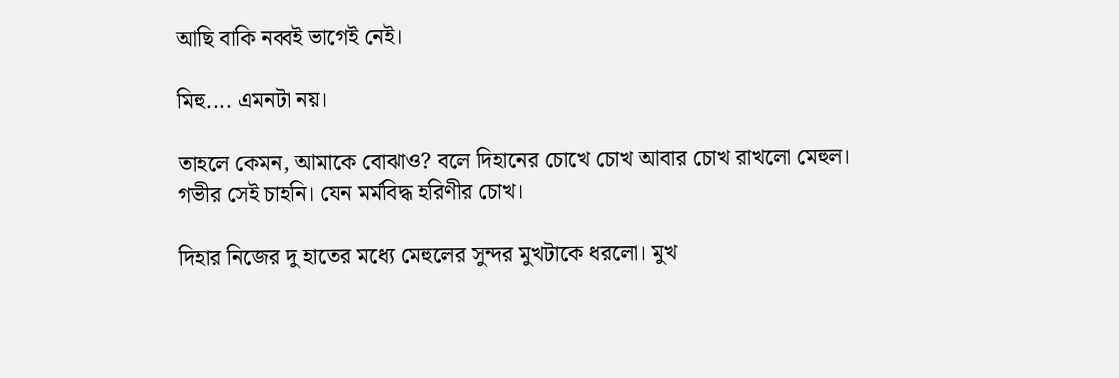আছি বাকি নব্বই ভাগেই নেই।

মিহু.... এমনটা নয়।

তাহলে কেমন, আমাকে বোঝাও? বলে দিহানের চোখে চোখ আবার চোখ রাখলো মেহুল। গভীর সেই চাহনি। যেন মর্মবিদ্ধ হরিণীর চোখ।

দিহার নিজের দু হাতের মধ্যে মেহুলের সুন্দর মুখটাকে ধরলো। মুখ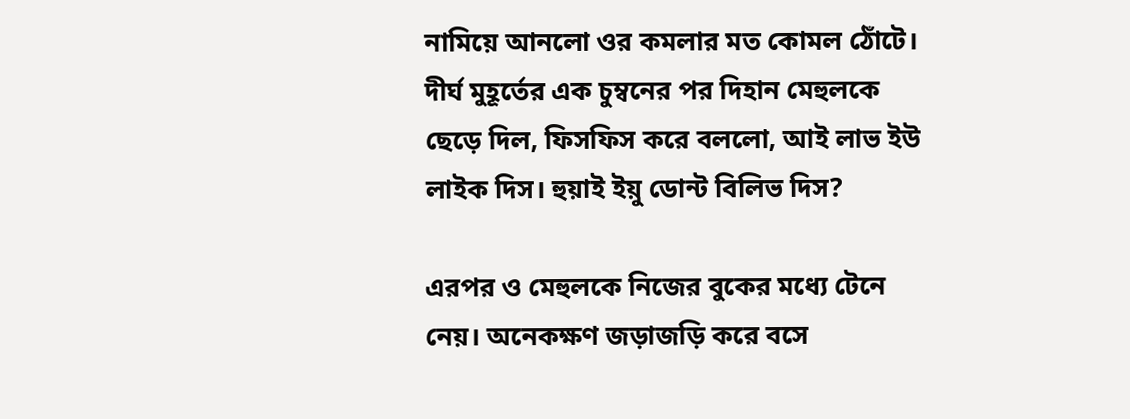নামিয়ে আনলো ওর কমলার মত কোমল ঠোঁটে। দীর্ঘ মুহূর্তের এক চুম্বনের পর দিহান মেহুলকে ছেড়ে দিল, ফিসফিস করে বললো, আই লাভ ইউ লাইক দিস। হুয়াই ইয়ু ডোন্ট বিলিভ দিস?

এরপর ও মেহুলকে নিজের বুকের মধ্যে টেনে নেয়। অনেকক্ষণ জড়াজড়ি করে বসে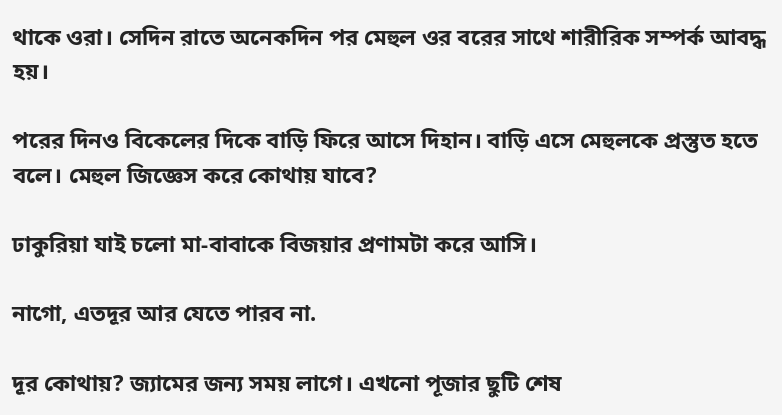থাকে ওরা। সেদিন রাতে অনেকদিন পর মেহুল ওর বরের সাথে শারীরিক সম্পর্ক আবদ্ধ হয়।

পরের দিনও বিকেলের দিকে বাড়ি ফিরে আসে দিহান। বাড়ি এসে মেহুলকে প্রস্তুত হতে বলে। মেহুল জিজ্ঞেস করে কোথায় যাবে?

ঢাকুরিয়া যাই চলো মা-বাবাকে বিজয়ার প্রণামটা করে আসি।

নাগো, এতদূর আর যেতে পারব না.

দূর কোথায়? জ্যামের জন্য সময় লাগে। এখনো পূজার ছুটি শেষ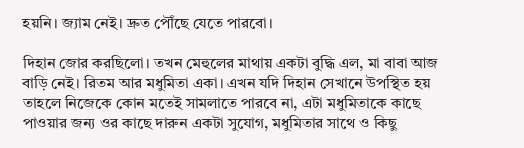হয়নি। জ্যাম নেই। দ্রুত পৌঁছে যেতে পারবো।

দিহান জোর করছিলো। তখন মেহুলের মাথায় একটা বুদ্ধি এল, মা বাবা আজ বাড়ি নেই। রিতম আর মধুমিতা একা। এখন যদি দিহান সেখানে উপস্থিত হয় তাহলে নিজেকে কোন মতেই সামলাতে পারবে না, এটা মধুমিতাকে কাছে পাওয়ার জন্য ওর কাছে দারুন একটা সুযোগ, মধুমিতার সাথে ও কিছু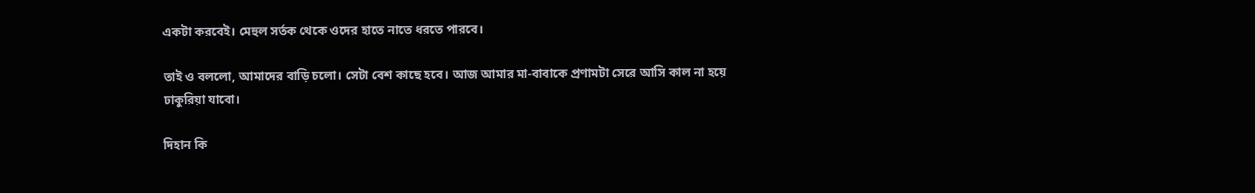একটা করবেই। মেহুল সর্তক থেকে ওদের হাতে নাতে ধরতে পারবে।

তাই ও বললো, আমাদের বাড়ি চলো। সেটা বেশ কাছে হবে। আজ আমার মা-বাবাকে প্রণামটা সেরে আসি কাল না হয়ে ঢাকুরিয়া যাবো।

দিহান কি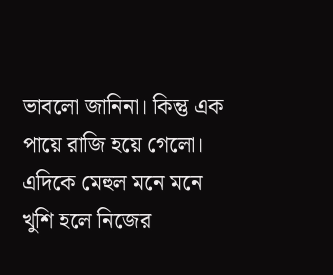ভাবলো জানিনা। কিন্তু এক পায়ে রাজি হয়ে গেলো। এদিকে মেহুল মনে মনে খুশি হলে নিজের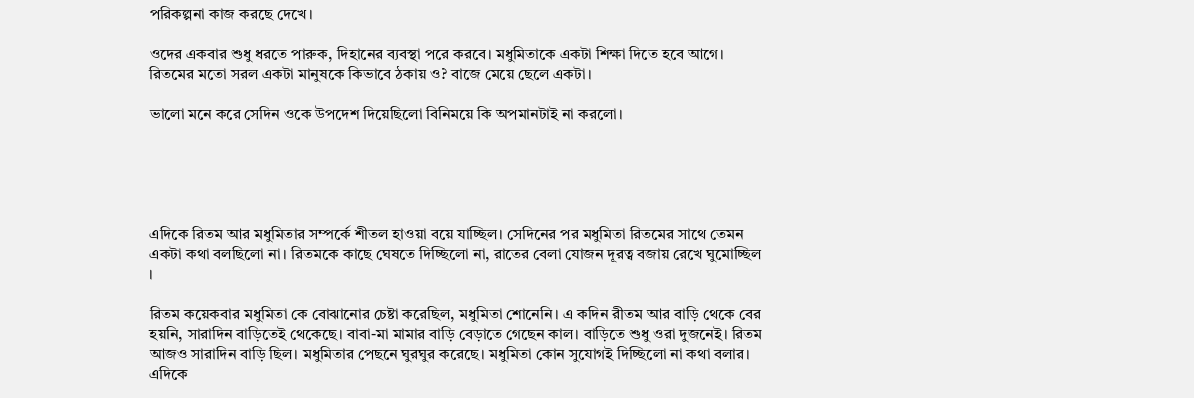পরিকল্পনা কাজ করছে দেখে।

ওদের একবার শুধু ধরতে পারুক, দিহানের ব্যবস্থা পরে করবে। মধুমিতাকে একটা শিক্ষা দিতে হবে আগে। রিতমের মতো সরল একটা মানুষকে কিভাবে ঠকায় ও? বাজে মেয়ে ছেলে একটা।

ভালো মনে করে সেদিন ওকে উপদেশ দিয়েছিলো বিনিময়ে কি অপমানটাই না করলো।





এদিকে রিতম আর মধুমিতার সম্পর্কে শীতল হাওয়া বয়ে যাচ্ছিল। সেদিনের পর মধুমিতা রিতমের সাথে তেমন একটা কথা বলছিলো না। রিতমকে কাছে ঘেষতে দিচ্ছিলো না, রাতের বেলা যোজন দূরত্ব বজায় রেখে ঘুমোচ্ছিল ।

রিতম কয়েকবার মধুমিতা কে বোঝানোর চেষ্টা করেছিল, মধুমিতা শোনেনি। এ কদিন রীতম আর বাড়ি থেকে বের হয়নি, সারাদিন বাড়িতেই থেকেছে। বাবা-মা মামার বাড়ি বেড়াতে গেছেন কাল। বাড়িতে শুধু ওরা দুজনেই। রিতম আজও সারাদিন বাড়ি ছিল। মধুমিতার পেছনে ঘুরঘুর করেছে। মধুমিতা কোন সুযোগই দিচ্ছিলো না কথা বলার। এদিকে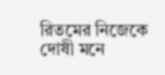রিতমের নিজেকে দোষী মনে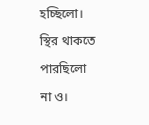হচ্ছিলো। স্থির থাকতে পারছিলো না ও।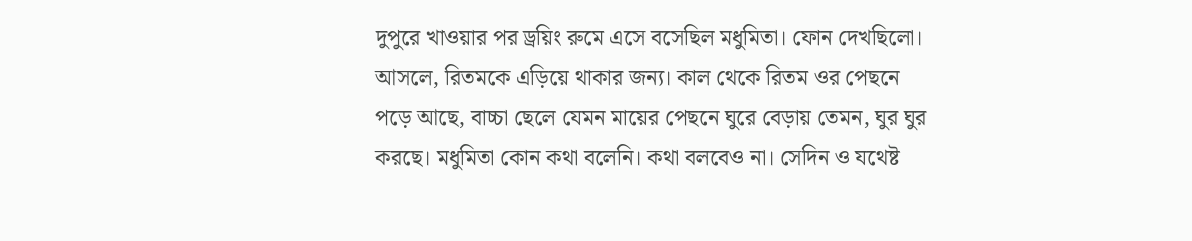দুপুরে খাওয়ার পর ড্রয়িং রুমে এসে বসেছিল মধুমিতা। ফোন দেখছিলো। আসলে, রিতমকে এড়িয়ে থাকার জন্য। কাল থেকে রিতম ওর পেছনে পড়ে আছে, বাচ্চা ছেলে যেমন মায়ের পেছনে ঘুরে বেড়ায় তেমন, ঘুর ঘুর করছে। মধুমিতা কোন কথা বলেনি। কথা বলবেও না। সেদিন ও যথেষ্ট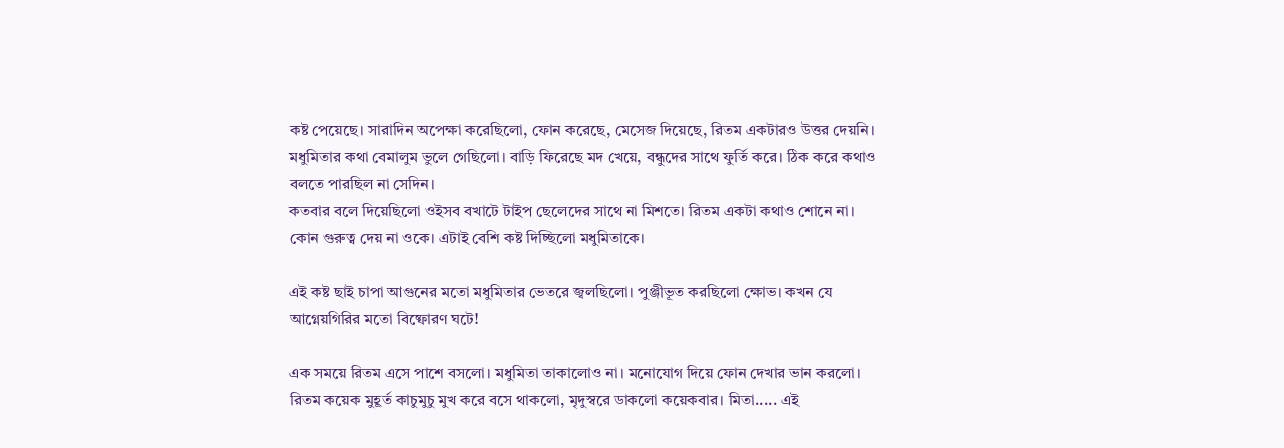কষ্ট পেয়েছে। সারাদিন অপেক্ষা করেছিলো, ফোন করেছে, মেসেজ দিয়েছে, রিতম একটারও উত্তর দেয়নি। মধুমিতার কথা বেমালুম ভুলে গেছিলো। বাড়ি ফিরেছে মদ খেয়ে, বন্ধুদের সাথে ফুর্তি করে। ঠিক করে কথাও বলতে পারছিল না সেদিন।
কতবার বলে দিয়েছিলো ওইসব বখাটে টাইপ ছেলেদের সাথে না মিশতে। রিতম একটা কথাও শোনে না। কোন গুরুত্ব দেয় না ওকে। এটাই বেশি কষ্ট দিচ্ছিলো মধুমিতাকে।

এই কষ্ট ছাই চাপা আগুনের মতো মধুমিতার ভেতরে জ্বলছিলো। পুঞ্জীভূত করছিলো ক্ষোভ। কখন যে আগ্নেয়গিরির মতো বিষ্ফোরণ ঘটে!

এক সময়ে রিতম এসে পাশে বসলো। মধুমিতা তাকালোও না। মনোযোগ দিয়ে ফোন দেখার ভান করলো। রিতম কয়েক মুহূর্ত কাচুমুচু মুখ করে বসে থাকলো, মৃদুস্বরে ডাকলো কয়েকবার। মিতা..... এই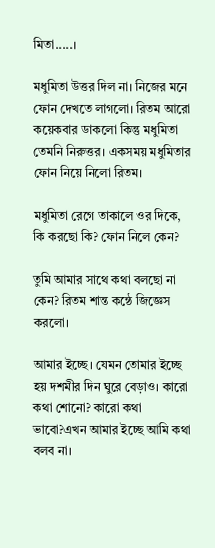মিতা.....।

মধুমিতা উত্তর দিল না। নিজের মনে ফোন দেখতে লাগলো। রিতম আরো কয়েকবার ডাকলো কিন্তু মধুমিতা তেমনি নিরুত্তর। একসময় মধুমিতার ফোন নিয়ে নিলো রিতম।

মধুমিতা রেগে তাকালে ওর দিকে, কি করছো কি? ফোন নিলে কেন?

তুমি আমার সাথে কথা বলছো না কেন? রিতম শান্ত কন্ঠে জিজ্ঞেস করলো।

আমার ইচ্ছে। যেমন তোমার ইচ্ছে হয় দশমীর দিন ঘুরে বেড়াও। কারো কথা শোনো? কারো কথা ভাবো?এখন আমার ইচ্ছে আমি কথা বলব না।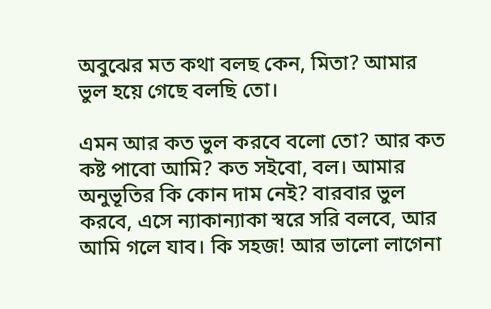অবুঝের মত কথা বলছ কেন, মিতা? আমার ভুল হয়ে গেছে বলছি তো।

এমন আর কত ভুল করবে বলো তো? আর কত কষ্ট পাবো আমি? কত সইবো, বল। আমার অনুভূতির কি কোন দাম নেই? বারবার ভুল করবে, এসে ন্যাকান্যাকা স্বরে সরি বলবে, আর আমি গলে যাব। কি সহজ! আর ভালো লাগেনা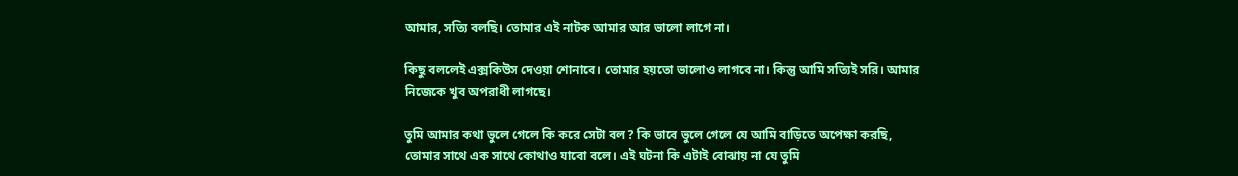আমার, সত্যি বলছি। তোমার এই নাটক আমার আর ভালো লাগে না।

কিছু বললেই এক্সকিউস দেওয়া শোনাবে। তোমার হয়তো ভালোও লাগবে না। কিন্তু আমি সত্যিই সরি। আমার নিজেকে খুব অপরাধী লাগছে।

তুমি আমার কথা ভুলে গেলে কি করে সেটা বল? কি ভাবে ভুলে গেলে যে আমি বাড়িতে অপেক্ষা করছি, তোমার সাথে এক সাথে কোথাও যাবো বলে। এই ঘটনা কি এটাই বোঝায় না যে তুমি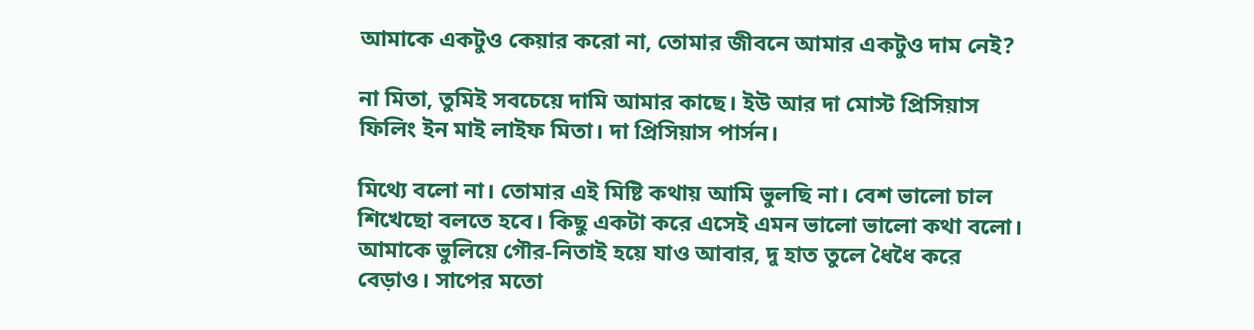আমাকে একটুও কেয়ার করো না, তোমার জীবনে আমার একটুও দাম নেই?

না মিতা, তুমিই সবচেয়ে দামি আমার কাছে। ইউ আর দা মোস্ট প্রিসিয়াস ফিলিং ইন মাই লাইফ মিতা। দা প্রিসিয়াস পার্সন।

মিথ্যে বলো না। তোমার এই মিষ্টি কথায় আমি ভুলছি না। বেশ ভালো চাল শিখেছো বলতে হবে। কিছু একটা করে এসেই এমন ভালো ভালো কথা বলো। আমাকে ভুলিয়ে গৌর-নিতাই হয়ে যাও আবার, দু হাত তুলে ধৈধৈ করে বেড়াও। সাপের মতো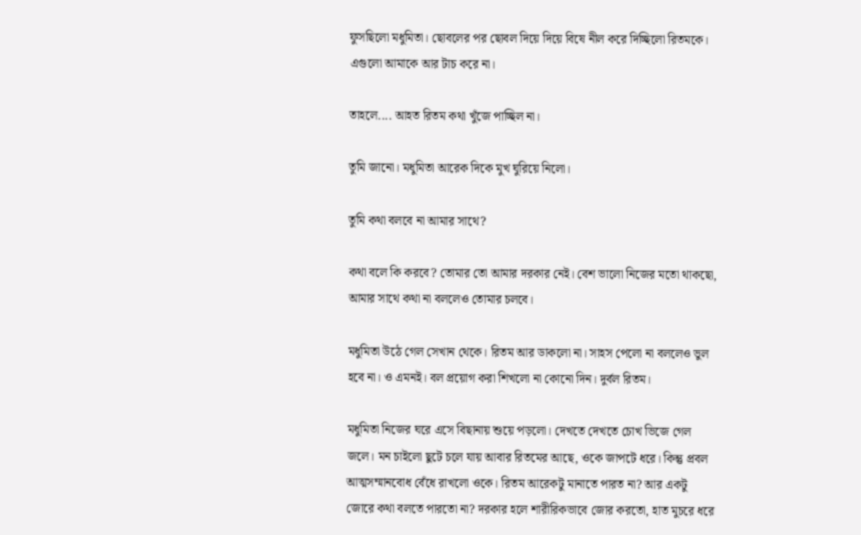ফুসছিলো মধুমিতা। ছোবলের পর ছোবল দিয়ে দিয়ে বিষে নীল করে দিচ্ছিলো রিতমকে। এগুলো আমাকে আর টাচ করে না।

তাহলে.... আহত রিতম কথা খুঁজে পাচ্ছিল না।

তুমি জানো। মধুমিতা আরেক দিকে মুখ ঘুরিয়ে নিলো।

তুমি কথা বলবে না আমার সাথে?

কথা বলে কি করবে? তোমার তো আমার দরকার নেই। বেশ ভালো নিজের মতো থাকছো, আমার সাথে কথা না বললেও তোমার চলবে।

মধুমিতা উঠে গেল সেখান থেকে। রিতম আর ডাকলো না। সাহস পেলো না বললেও ভুল হবে না। ও এমনই। বল প্রয়োগ করা শিখলো না কোনো দিন। দুর্বল রিতম।

মধুমিতা নিজের ঘরে এসে বিছানায় শুয়ে পড়লো। দেখতে দেখতে চোখ ভিজে গেল জলে। মন চাইলো ছুটে চলে যায় আবার রিতমের আছে, ওকে জাপটে ধরে। কিন্তু প্রবল আত্মসম্মানবোধ বেঁধে রাখলো ওকে। রিতম আরেকটু মানাতে পারত না? আর একটু জোরে কথা বলতে পারতো না? দরকার হলে শারীরিকভাবে জোর করতো, হাত মুচরে ধরে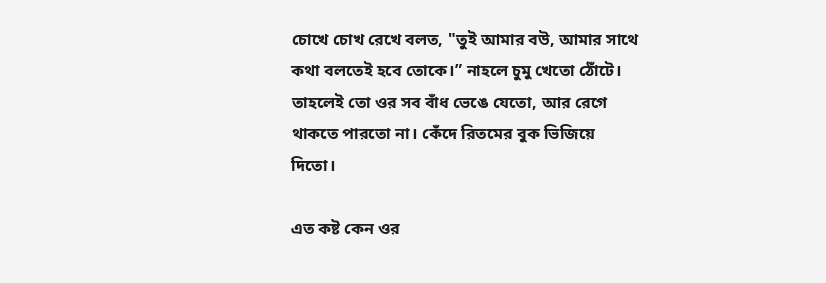চোখে চোখ রেখে বলত, "তুই আমার বউ, আমার সাথে কথা বলতেই হবে তোকে।” নাহলে চুমু খেতো ঠোঁটে। তাহলেই তো ওর সব বাঁধ ভেঙে যেতো, আর রেগে থাকতে পারতো না। কেঁদে রিতমের বুক ভিজিয়ে দিতো।

এত কষ্ট কেন ওর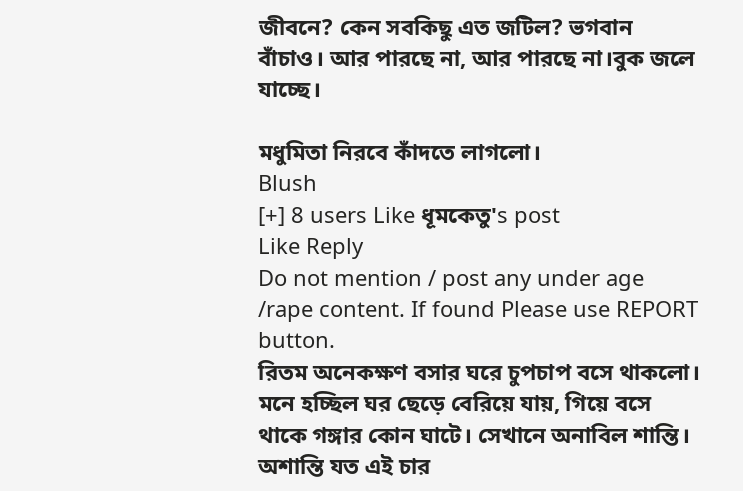জীবনে? কেন সবকিছু এত জটিল? ভগবান বাঁচাও। আর পারছে না, আর পারছে না।বুক জলে যাচ্ছে।

মধুমিতা নিরবে কাঁদতে লাগলো।
Blush
[+] 8 users Like ধূমকেতু's post
Like Reply
Do not mention / post any under age /rape content. If found Please use REPORT button.
রিতম অনেকক্ষণ বসার ঘরে চুপচাপ বসে থাকলো। মনে হচ্ছিল ঘর ছেড়ে বেরিয়ে যায়, গিয়ে বসে থাকে গঙ্গার কোন ঘাটে। সেখানে অনাবিল শান্তি। অশান্তি যত এই চার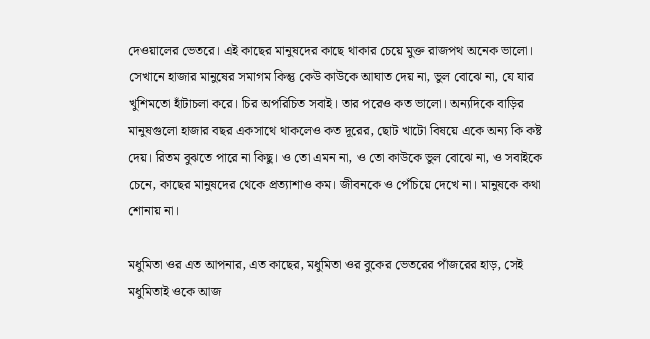দেওয়ালের ভেতরে। এই কাছের মানুষদের কাছে থাকার চেয়ে মুক্ত রাজপথ অনেক ভালো। সেখানে হাজার মানুষের সমাগম কিন্তু কেউ কাউকে আঘাত দেয় না, ভুল বোঝে না, যে যার‌ খুশিমতো হাঁটাচলা করে। চির অপরিচিত সবাই। তার পরেও কত ভালো। অন্যদিকে বাড়ির মানুষগুলো হাজার বছর একসাথে থাকলেও কত দূরের, ছোট খাটো বিষয়ে একে অন্য কি কষ্ট দেয়। রিতম বুঝতে পারে না কিছু। ও তো এমন না, ও তো কাউকে ভুল বোঝে না, ও সবাইকে চেনে, কাছের মানুষদের থেকে প্রত্যাশাও কম। জীবনকে ও পেঁচিয়ে দেখে না। মানুষকে কথা শোনায় না।

মধুমিতা ওর এত আপনার, এত কাছের, মধুমিতা ওর বুকের ভেতরের পাঁজরের হাড়, সেই মধুমিতাই ওকে আজ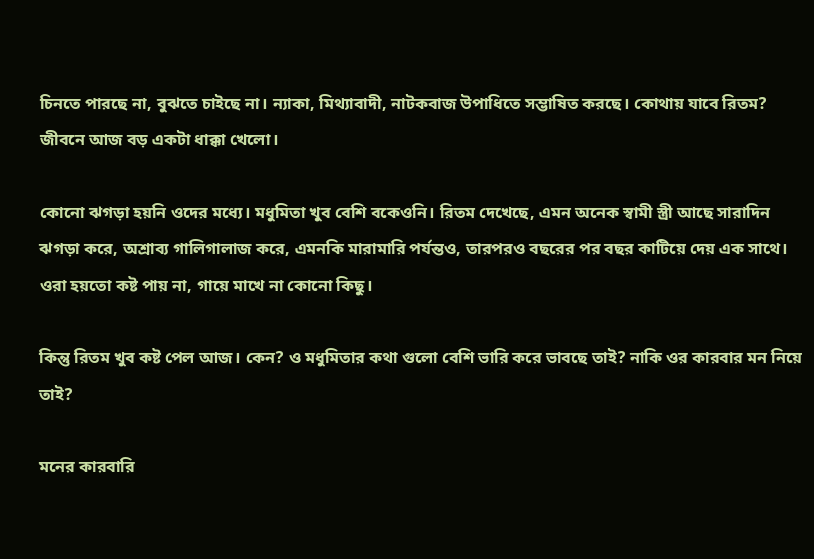চিনতে পারছে না, বুঝতে চাইছে না। ন্যাকা, মিথ্যাবাদী, নাটকবাজ উপাধিতে সম্ভাষিত করছে। কোথায় যাবে রিতম? জীবনে আজ বড় একটা ধাক্কা খেলো।

কোনো ঝগড়া হয়নি ওদের মধ্যে। মধুমিতা খুব বেশি বকেওনি। রিতম দেখেছে, এমন অনেক স্বামী স্ত্রী আছে সারাদিন ঝগড়া করে, অশ্রাব্য গালিগালাজ করে, এমনকি মারামারি পর্যন্তও, তারপরও বছরের পর বছর কাটিয়ে দেয় এক সাথে। ওরা হয়তো কষ্ট পায় না, গায়ে মাখে না কোনো কিছু।

কিন্তু রিতম খুব কষ্ট পেল আজ। কেন? ও মধুমিতার কথা গুলো বেশি ভারি করে ভাবছে তাই? নাকি ওর কারবার মন নিয়ে তাই?

মনের কারবারি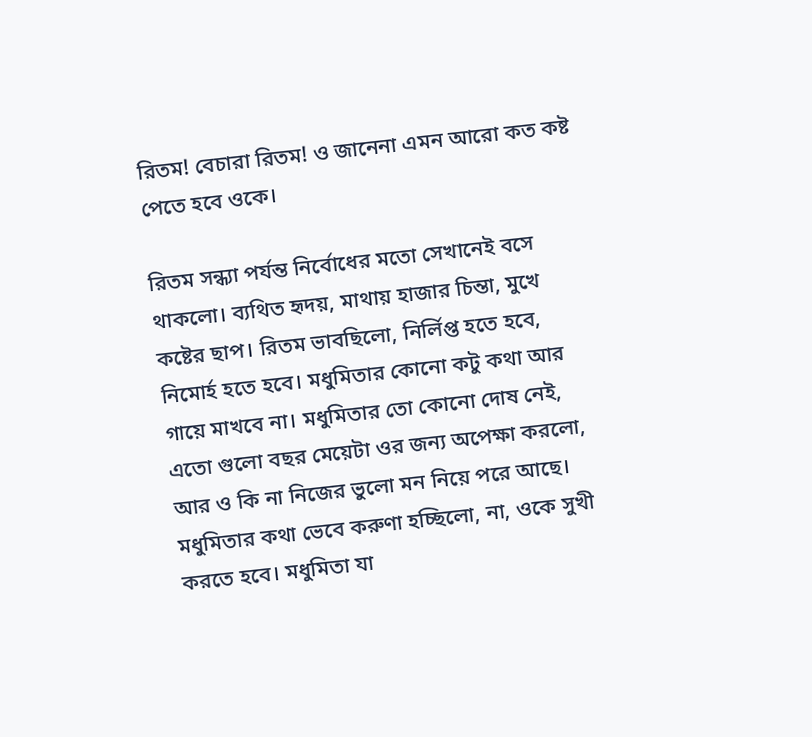রিতম! বেচারা রিতম! ও জানেনা এমন আরো কত কষ্ট পেতে হবে ওকে।

রিতম সন্ধ্যা পর্যন্ত নির্বোধের মতো সেখানেই বসে থাকলো। ব্যথিত হৃদয়, মাথায় হাজার চিন্তা, মুখে কষ্টের ছাপ। রিতম ভাবছিলো, নির্লিপ্ত হতে হবে, নিমোর্হ হতে হবে। মধুমিতার কোনো কটু কথা আর গায়ে মাখবে না। মধুমিতার তো কোনো দোষ নেই, এতো গুলো বছর মেয়েটা ওর জন্য অপেক্ষা করলো, আর ও কি না নিজের ভুলো মন নিয়ে পরে আছে। মধুমিতার কথা ভেবে করুণা হচ্ছিলো, না, ওকে সুখী করতে হবে। মধুমিতা যা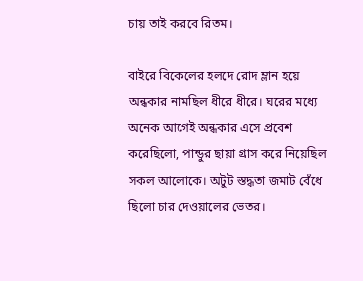চায় তাই করবে রিতম।

বাইরে বিকেলের হলদে রোদ ম্লান হয়ে অন্ধকার নামছিল ধীরে ধীরে। ঘরের মধ্যে অনেক আগেই অন্ধকার এসে প্রবেশ করেছিলো, পান্ডুর ছায়া গ্রাস করে নিয়েছিল সকল আলোকে। অটুট স্তদ্ধতা জমাট বেঁধে ছিলো চার দেওয়ালের ভেতর।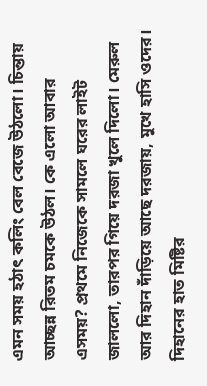এমন সময় হঠাৎ কলিং বেল বেজে উঠলো। চিন্তায় আচ্ছন্ন রিতম চমকে উঠল। কে এলো আবার এসময়? প্রথমে নিজেকে সামলে ঘরের লাইট জাললো, তারপর গিয়ে দরজা খুলে দিলো। মেরুল আর দিহান দাঁড়িয়ে আছে দরজায়, মুখে হাসি ওদের। দিহানের হাত মিষ্টির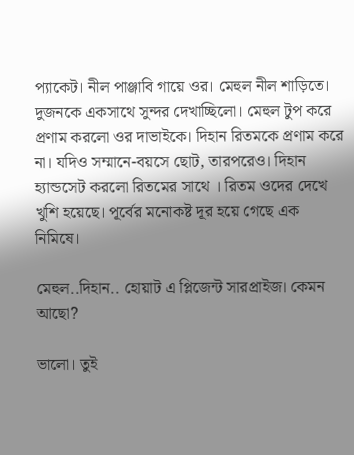প্যাকেট। নীল পাঞ্জাবি গায়ে ওর। মেহুল নীল শাড়িতে। দুজনকে একসাথে সুন্দর দেখাচ্ছিলো। মেহুল টুপ করে প্রণাম করলো ওর দাভাইকে। দিহান রিতমকে প্রণাম করে না। যদিও সম্মানে-বয়সে ছোট, তারপরেও। দিহান হ্যান্ডসেট করলো রিতমের সাথে । রিতম ওদের দেখে খুশি হয়েছে। পূর্বের মনোকষ্ট দূর হয়ে গেছে এক নিমিষে।

মেহুল..দিহান.. হোয়াট এ প্লিজেন্ট সারপ্রাইজ। কেমন আছো?

ভালো। তুই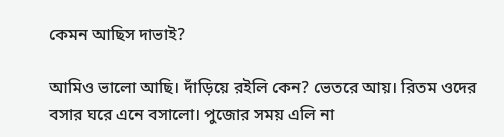কেমন আছিস দাভাই?

আমিও ভালো আছি। দাঁড়িয়ে রইলি কেন? ভেতরে আয়। রিতম ওদের বসার ঘরে এনে বসালো। পুজোর সময় এলি না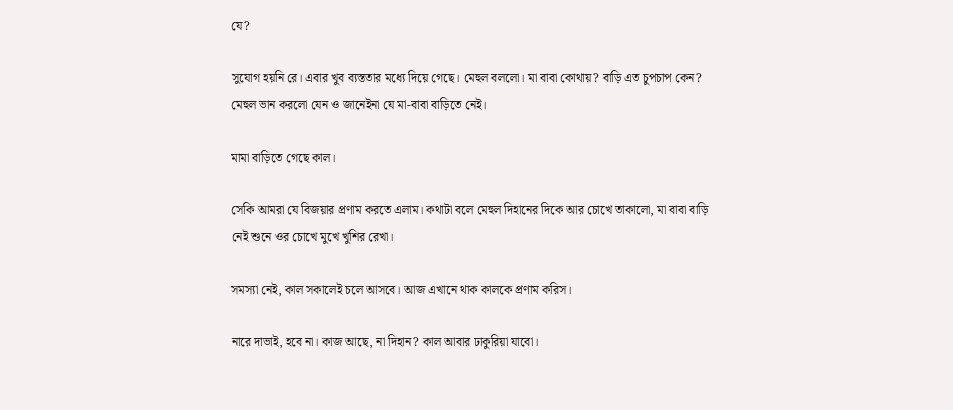যে?

সুযোগ হয়নি রে। এবার খুব ব্যস্ততার মধ্যে দিয়ে গেছে। মেহুল বললো। মা বাবা কোথায়? বাড়ি এত চুপচাপ কেন? মেহুল ভান করলো যেন ও জানেইনা যে মা-বাবা বাড়িতে নেই।

মামা বাড়িতে গেছে কাল।

সেকি আমরা যে বিজয়ার প্রণাম করতে এলাম। কথাটা বলে মেহুল দিহানের দিকে আর চোখে তাকালো, মা বাবা বাড়ি নেই শুনে ওর চোখে মুখে খুশির রেখা।

সমস্যা নেই, কাল সকালেই চলে আসবে। আজ এখানে থাক কালকে প্রণাম করিস।

নারে দাভাই, হবে না। কাজ আছে, না দিহান? কাল আবার ঢাকুরিয়া যাবো।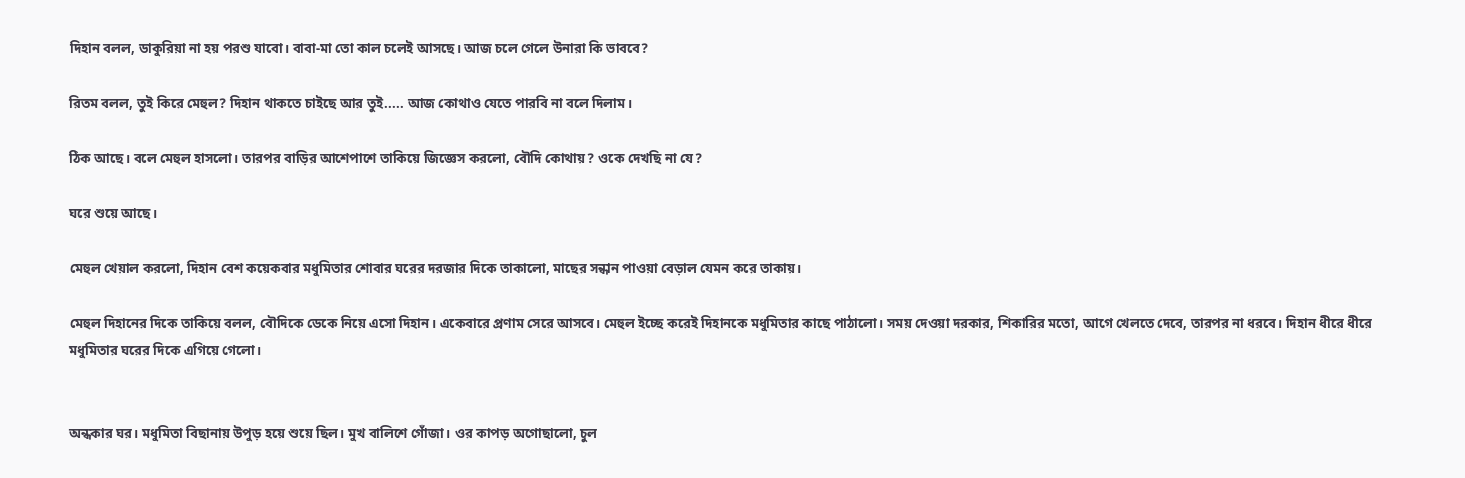দিহান বলল, ডাকুরিয়া না হয় পরশু যাবো। বাবা-মা তো কাল চলেই আসছে। আজ চলে গেলে উনারা কি ভাববে?

রিতম বলল, তুই কিরে মেহুল? দিহান থাকতে চাইছে আর তুই..... আজ কোথাও যেতে পারবি না বলে দিলাম।

ঠিক আছে। বলে মেহুল হাসলো। তারপর বাড়ির আশেপাশে তাকিয়ে জিজ্ঞেস করলো, বৌদি কোথায়? ওকে দেখছি না যে?

ঘরে শুয়ে আছে।

মেহুল খেয়াল করলো, দিহান বেশ কয়েকবার মধুমিতার শোবার ঘরের দরজার দিকে তাকালো, মাছের সন্ধান পাওয়া বেড়াল যেমন করে তাকায়।

মেহুল দিহানের দিকে তাকিয়ে বলল, বৌদিকে ডেকে নিয়ে এসো দিহান। একেবারে প্রণাম সেরে আসবে। মেহুল ইচ্ছে করেই দিহানকে মধুমিতার কাছে পাঠালো। সময় দেওয়া দরকার, শিকারির মতো, আগে খেলতে দেবে, তারপর না ধরবে। দিহান ধীরে ধীরে মধুমিতার ঘরের দিকে এগিয়ে গেলো।


অন্ধকার ঘর। মধুমিতা বিছানায় উপুড় হয়ে শুয়ে ছিল। মুখ বালিশে গোঁজা। ওর কাপড় অগোছালো, চুল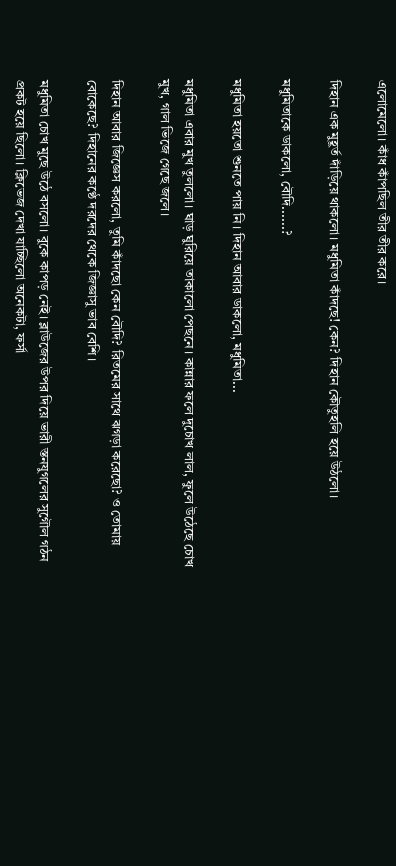এলোমেলো। কাঁধ কাঁপছিল তীর তীর করে।

দিহান এক মুহূর্ত দাঁড়িয়ে থাকলো। মধুমিতা কাঁদছে! কেন? দিহান কৌতুহলি হয়ে উঠলো।

মধুমিতাকে ডাকলো, বৌদি......?

মধুমিতা হয়তো শুনতে পায় নি। দিহান আবার ডাকলো, মধুমিতা...

মধুমিতা এবার মুখ তুললো। ঘাড় ঘুরিয়ে তাকালো পেছনে। কান্নার ফলে দুচোখ লাল, ফুলে উঠেছে চোখ মুখ, গাল ভিজে গেছে জলে।

দিহান আবার জিজ্ঞেস করলো, তুমি কাঁদছো কেন বৌদি? রিতমের সাথে ঝগড়া করেছো? ও তোমায় বোকেছে? দিহানের কণ্ঠে দরদের থেকে জিজ্ঞাসু ভাব বেশি।

মধুমিতা চোখ মুছে উঠে বসলো। বুকে কাপড় নেই। ব্লাউজের উপর দিয়ে ভারী স্তনযুগলের সুগৌল গঠন প্রকট হয়ে ছিলো। ক্লিভেজ দেখা যাচ্ছিলো অনেকটা, ফর্সা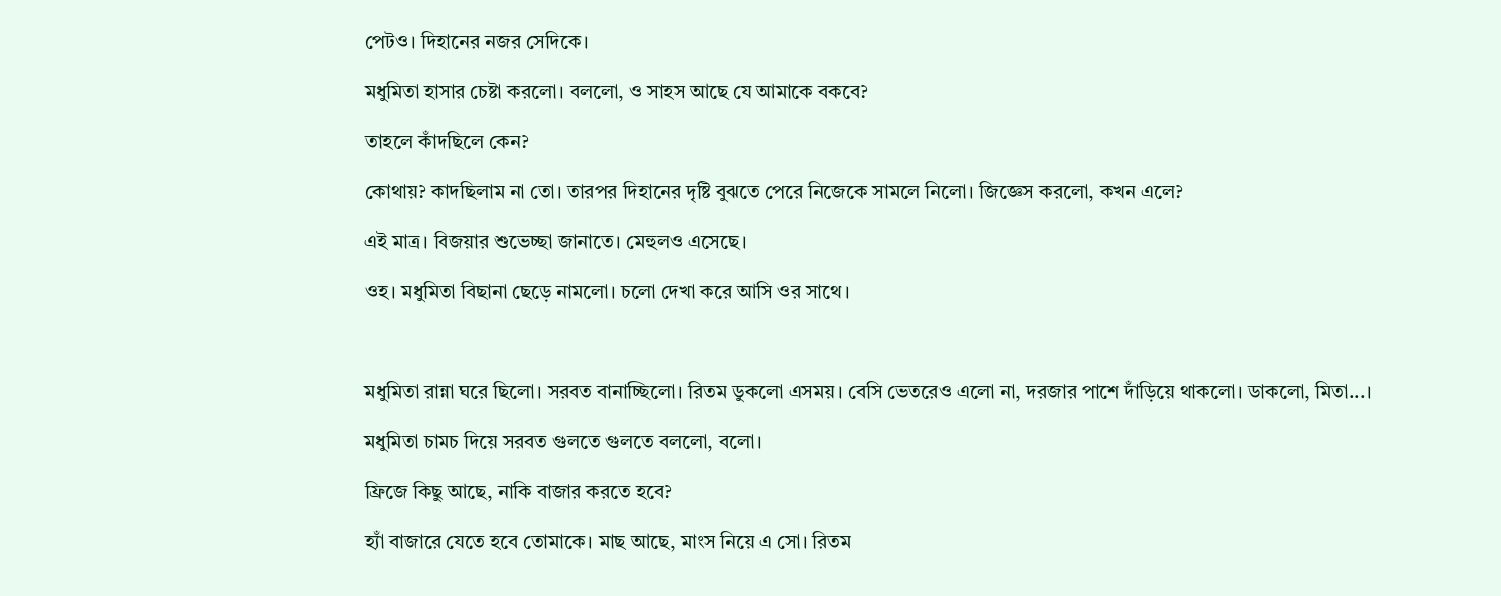পেটও। দিহানের নজর সেদিকে।

মধুমিতা হাসার চেষ্টা করলো। বললো, ও সাহস আছে যে আমাকে বকবে?

তাহলে কাঁদছিলে কেন?

কোথায়? কাদছিলাম না তো। তারপর দিহানের দৃষ্টি বুঝতে পেরে নিজেকে সামলে নিলো। জিজ্ঞেস করলো, কখন এলে?

এই মাত্র। বিজয়ার শুভেচ্ছা জানাতে। মেহুলও এসেছে।

ওহ। মধুমিতা বিছানা ছেড়ে নামলো। চলো দেখা করে আসি ওর সাথে।



মধুমিতা রান্না ঘরে ছিলো। সরবত বানাচ্ছিলো। রিতম ডুকলো এসময়। বেসি ভেতরেও এলো না, দরজার পাশে দাঁড়িয়ে থাকলো। ডাকলো, মিতা...।

মধুমিতা চামচ দিয়ে সরবত গুলতে গুলতে বললো, বলো।

ফ্রিজে কিছু আছে, নাকি বাজার করতে হবে?

হ্যাঁ বাজারে যেতে হবে তোমাকে। মাছ আছে, মাংস নিয়ে এ সো। রিতম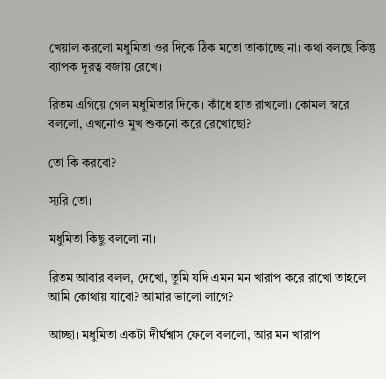খেয়াল করলো মধুমিতা ওর দিকে ঠিক মতো তাকাচ্ছে না। কথা বলছে কিন্তু ব্যাপক দূরত্ব বজায় রেখে।

রিতম এগিয়ে গেল মধুমিতার দিকে। কাঁধে হাত রাখলো। কোমল স্বরে বললো, এখনোও মুখ শুকনো করে রেখোছো?

তো কি করবো?

স্যরি তো।

মধুমিতা কিছু বললো না।

রিতম আবার বলল, দেখো, তুমি যদি এমন মন খারাপ করে রাখো তাহলে আমি কোথায় যাবো? আমার ভালো লাগে?

আচ্ছা। মধুমিতা একটা দীর্ঘশ্বাস ফেলে বললো, আর মন খারাপ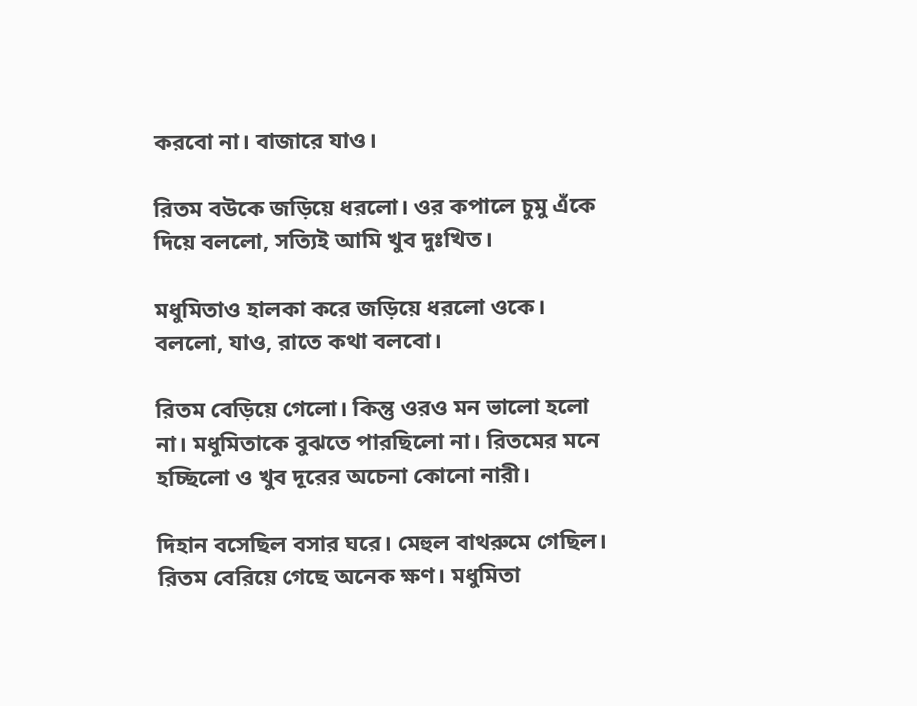করবো না। বাজারে যাও।

রিতম বউকে জড়িয়ে ধরলো। ওর কপালে চুমু এঁকে দিয়ে বললো, সত‌্যিই আমি খুব দুঃখিত।

মধুমিতাও হালকা করে জড়িয়ে ধরলো ওকে। বললো, যাও, রাতে কথা বলবো।

রিতম বেড়িয়ে গেলো। কিন্তু ওরও মন ভালো হলো না। মধুমিতাকে বুঝতে পারছিলো না। রিতমের মনে হচ্ছিলো ও খুব দূরের অচেনা কোনো নারী।

দিহান বসেছিল বসার ঘরে। মেহুল বাথরুমে গেছিল। রিতম বেরিয়ে গেছে অনেক ক্ষণ। মধুমিতা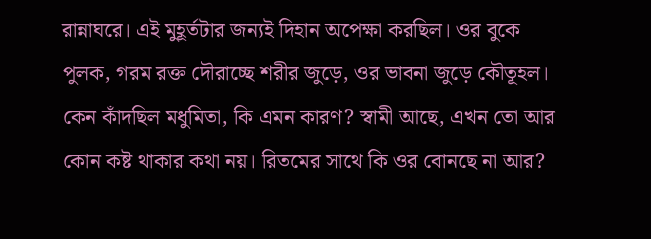রান্নাঘরে। এই মুহূর্তটার জন্যই দিহান অপেক্ষা করছিল। ওর বুকে পুলক, গরম রক্ত দৌরাচ্ছে শরীর জুড়ে, ওর ভাবনা জুড়ে কৌতূহল। কেন কাঁদছিল মধুমিতা, কি এমন কারণ? স্বামী আছে, এখন তো আর কোন কষ্ট থাকার কথা নয়। রিতমের সাথে কি ওর বোনছে না আর?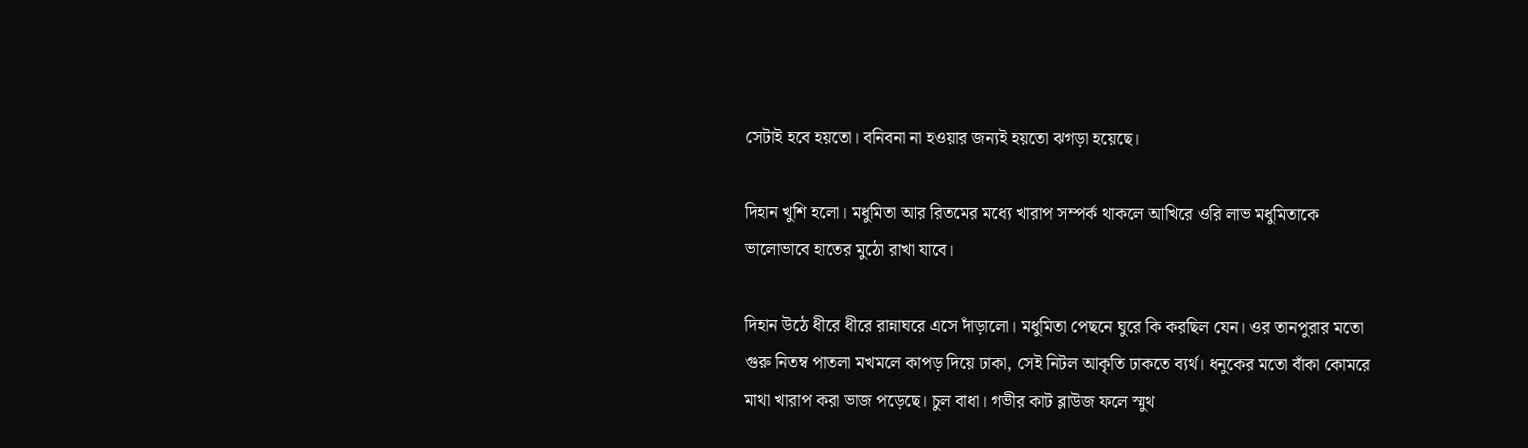সেটাই হবে হয়তো। বনিবনা না হওয়ার জন্যই হয়তো ঝগড়া হয়েছে।

দিহান খুশি হলো। মধুমিতা আর রিতমের মধ্যে খারাপ সম্পর্ক থাকলে আখিরে ওরি লাভ মধুমিতাকে ভালোভাবে হাতের মুঠো রাখা যাবে।

দিহান উঠে ধীরে ধীরে রান্নাঘরে এসে দাঁড়ালো। মধুমিতা পেছনে ঘুরে কি করছিল যেন। ওর তানপুরার মতো গুরু নিতম্ব পাতলা মখমলে কাপড় দিয়ে ঢাকা, সেই নিটল আকৃতি ঢাকতে ব্যর্থ। ধনুকের মতো বাঁকা কোমরে মাথা খারাপ করা ভাজ পড়েছে। চুল বাধা। গভীর কাট ব্লাউজ ফলে স্মুথ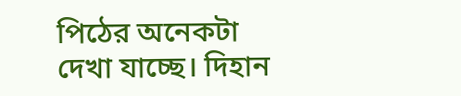পিঠের অনেকটা দেখা যাচ্ছে। দিহান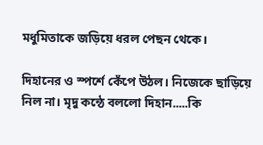মধুমিতাকে জড়িয়ে ধরল পেছন থেকে।

দিহানের ও স্পর্শে কেঁপে উঠল। নিজেকে ছাড়িয়ে নিল না। মৃদু কন্ঠে বললো দিহান.....কি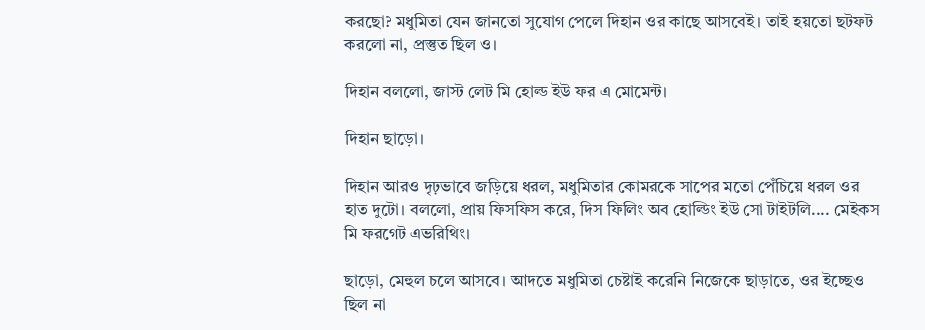করছো? মধুমিতা যেন জানতো সুযোগ পেলে দিহান ওর কাছে আসবেই। তাই হয়তো ছটফট করলো না, প্রস্তুত ছিল ও।

দিহান বললো, জাস্ট লেট মি হোল্ড ইউ ফর এ মোমেন্ট।

দিহান ছাড়ো।

দিহান আরও দৃঢ়ভাবে জড়িয়ে ধরল, মধুমিতার কোমরকে সাপের মতো পেঁচিয়ে ধরল ওর হাত দুটো। বললো, প্রায় ফিসফিস করে, দিস ফিলিং অব হোল্ডিং ইউ সো টাইটলি.... মেইকস মি ফরগেট এভরিথিং।

ছাড়ো, মেহুল চলে আসবে। আদতে মধুমিতা চেষ্টাই করেনি নিজেকে ছাড়াতে, ওর ইচ্ছেও ছিল না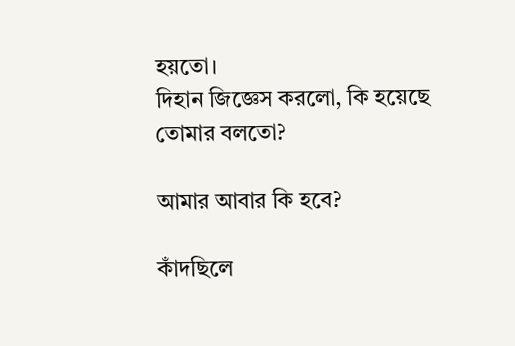হয়তো‌।
দিহান জিজ্ঞেস করলো, কি হয়েছে তোমার বলতো?

আমার আবার কি হবে?

কাঁদছিলে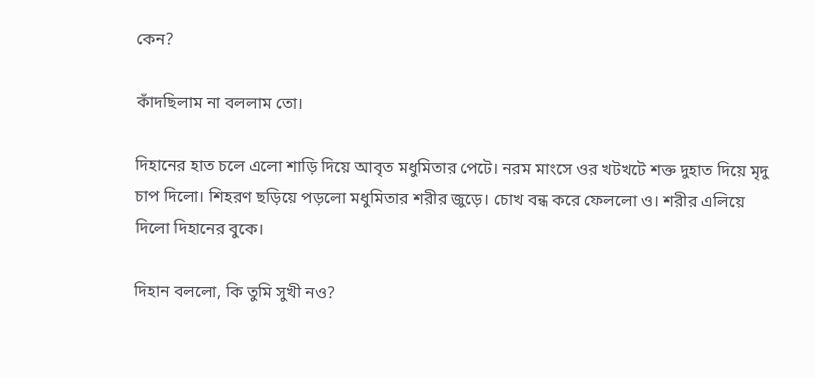কেন?

কাঁদছিলাম না বললাম তো।

দিহানের হাত চলে এলো শাড়ি দিয়ে আবৃত মধুমিতার পেটে। নরম মাংসে ওর খটখটে শক্ত দুহাত দিয়ে মৃদু চাপ দিলো। শিহরণ ছড়িয়ে পড়লো মধুমিতার শরীর জুড়ে। চোখ বন্ধ করে ফেললো ও। শরীর এলিয়ে দিলো দিহানের বুকে।

দিহান বললো, কি তুমি সুখী নও?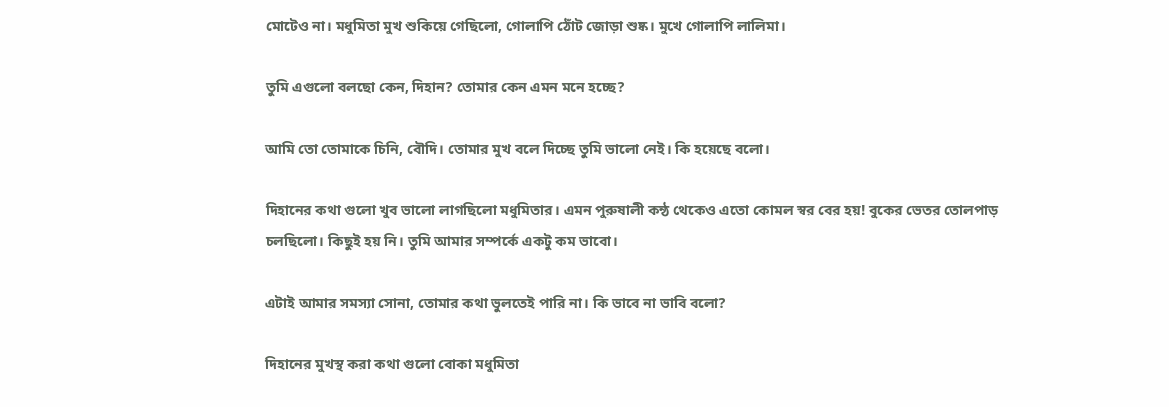মোটেও না। মধুমিতা মুখ শুকিয়ে গেছিলো, গোলাপি ঠোঁট জোড়া শুষ্ক। মুখে গোলাপি লালিমা।

তুমি এগুলো বলছো কেন, দিহান? তোমার কেন এমন মনে হচ্ছে?

আমি তো তোমাকে চিনি, বৌদি। তোমার মুখ বলে দিচ্ছে তুমি ভালো নেই। কি হয়েছে বলো।

দিহানের কথা গুলো খুব ভালো লাগছিলো মধুমিতার। এমন পুরুষালী কন্ঠ থেকেও এতো কোমল স্বর বের হয়! বুকের ভেতর তোলপাড় চলছিলো। কিছুই হয় নি। তুমি আমার সম্পর্কে একটু কম ভাবো।

এটাই আমার সমস্যা সোনা, তোমার কথা ভুলতেই পারি না। কি ভাবে না ভাবি বলো?

দিহানের মুখস্থ করা কথা গুলো বোকা মধুমিতা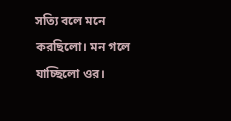সত্যি বলে মনে করছিলো। মন গলে যাচ্ছিলো ওর।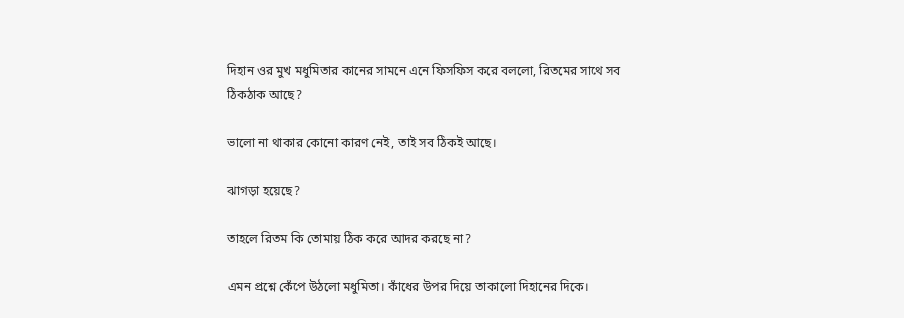দিহান ওর মুখ মধুমিতার কানের সামনে এনে ফিসফিস করে বললো, রিতমের সাথে সব ঠিকঠাক আছে?

ভালো না থাকার কোনো কারণ নেই, তাই সব ঠিকই আছে।

ঝাগড়া হয়েছে?

তাহলে রিতম কি তোমায় ঠিক করে আদর করছে না?

এমন প্রশ্নে কেঁপে উঠলো মধুমিতা। কাঁধের উপর দিয়ে তাকালো দিহানের দিকে।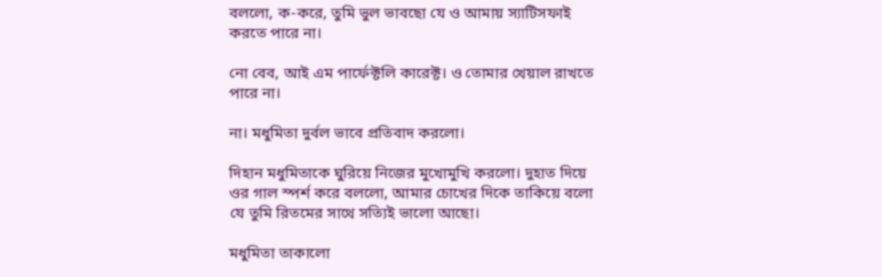বললো, ক-করে, তুমি ভুল ভাবছো যে ও আমায় স্যাটিসফাই করতে পারে না।

নো বেব, আই এম পার্ফেক্টলি কারেক্ট। ও তোমার খেয়াল রাখতে পারে না।

না। মধুমিতা দুর্বল ভাবে প্রতিবাদ করলো।

দিহান মধুমিতাকে ঘুরিয়ে নিজের মুখোমুখি করলো। দুহাত দিয়ে ওর গাল স্পর্শ করে বললো, আমার চোখের দিকে তাকিয়ে বলো যে তুমি রিতমের সাথে সত্যিই ভালো আছো।

মধুমিতা তাকালো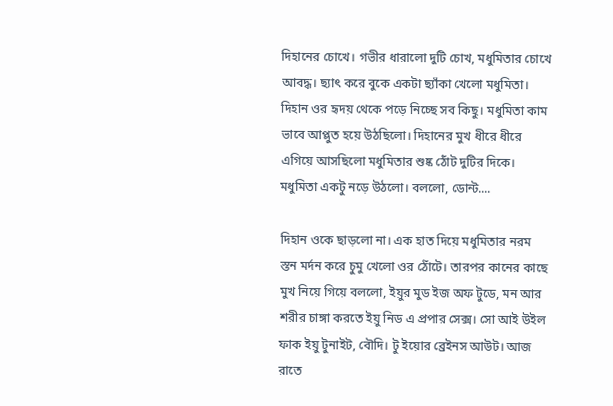দিহানের চোখে। গভীর ধারালো দুটি চোখ, মধুমিতার চোখে আবদ্ধ। ছ্যাৎ করে বুকে একটা ছ্যাঁকা খেলো মধুমিতা। দিহান ওর হৃদয় থেকে পড়ে নিচ্ছে সব কিছু। মধুমিতা কাম ভাবে আপ্লুত হয়ে উঠছিলো। দিহানের মুখ ধীরে ধীরে এগিয়ে আসছিলো মধুমিতার শুষ্ক ঠোঁট দুটির দিকে।
মধুমিতা একটু নড়ে উঠলো। বললো, ডোন্ট....

দিহান ওকে ছাড়লো না। এক হাত দিয়ে মধুমিতার নরম স্তন মর্দন করে চুমু খেলো ওর ঠোঁটে। তারপর কানের কাছে মুখ নিয়ে গিয়ে বললো, ইয়ুর মুড ইজ অফ টুডে, মন আর শরীর চাঙ্গা করতে ইয়ু নিড এ প্রপার সেক্স। সো আই উইল ফাক ইয়ু টুনাইট, বৌদি। টু ইয়োর ব্রেইনস আউট। আজ রাতে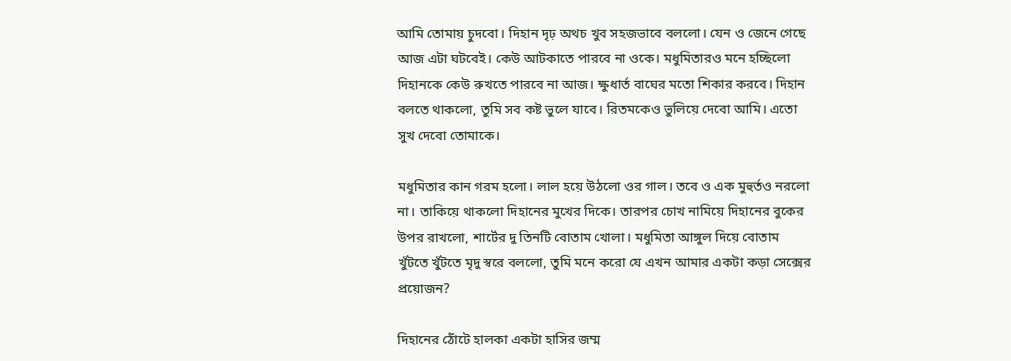আমি তোমায় চুদবো। দিহান দৃঢ় অথচ খুব সহজভাবে বললো। যেন ও জেনে গেছে আজ এটা ঘটবেই। কেউ আটকাতে পারবে না ওকে। মধুমিতারও মনে হচ্ছিলো দিহানকে কেউ রুখতে পারবে না আজ। ক্ষুধার্ত বাঘের মতো শিকার করবে। দিহান বলতে থাকলো, তুমি সব কষ্ট ভুলে যাবে। রিতমকেও ভুলিয়ে দেবো আমি। এতো সুখ দেবো তোমাকে।

মধুমিতার কান গরম হলো। লাল হয়ে উঠলো ওর গাল। তবে ও এক মুহুর্তও নরলো না। তাকিয়ে থাকলো দিহানের মুখের দিকে। তারপর চোখ নামিয়ে দিহানের বুকের উপর রাখলো, শার্টের দু তিনটি বোতাম খোলা। মধুমিতা আঙ্গুল দিয়ে বোতাম খুঁটতে খুঁটতে মৃদু স্বরে বললো, তুমি মনে করো যে এখন আমার একটা কড়া সেক্সের প্রয়োজন?

দিহানের ঠোঁটে হালকা একটা হাসির জম্ম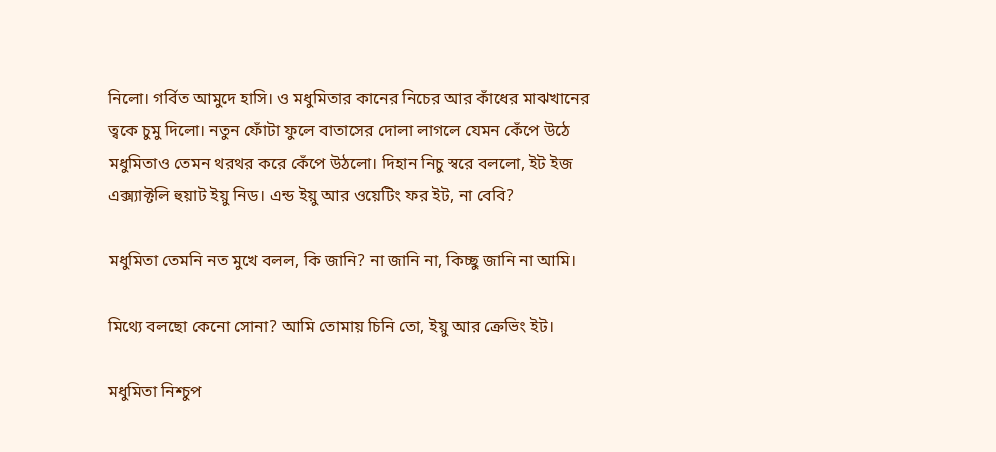নিলো। গর্বিত আমুদে হাসি। ও মধুমিতার কানের নিচের আর কাঁধের মাঝখানের ত্বকে চুমু দিলো। নতুন ফোঁটা ফুলে বাতাসের দোলা লাগলে যেমন কেঁপে উঠে মধুমিতাও তেমন থরথর করে কেঁপে উঠলো। দিহান নিচু স্বরে বললো, ইট ইজ এক্স্যাক্টলি হুয়াট ইয়ু নিড। এন্ড ইয়ু আর ওয়েটিং ফর ইট, না বেবি?

মধুমিতা তেমনি নত মুখে বলল, কি জানি? না জানি না, কিচ্ছু জানি না আমি।

মিথ্যে বলছো কেনো সোনা? আমি তোমায় চিনি তো, ইয়ু আর ক্রেভিং ইট।

মধুমিতা নিশ্চুপ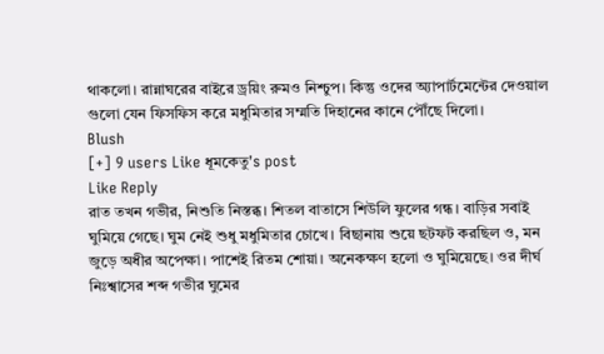থাকলো। রান্নাঘরের বাইরে ড্রয়িং রুমও নিশ্চুপ। কিন্তু ওদের অ্যাপার্টমেন্টের দেওয়াল গুলো যেন ফিসফিস করে মধুমিতার সম্মতি দিহানের কানে পৌঁছে দিলো।
Blush
[+] 9 users Like ধূমকেতু's post
Like Reply
রাত তখন গভীর, নিশুতি নিস্তব্ধ। শিতল বাতাসে শিউলি ফুলের গন্ধ। বাড়ির সবাই ঘুমিয়ে গেছে। ঘুম নেই শুধু মধুমিতার চোখে। বিছানায় শুয়ে ছটফট করছিল ও, মন জুড়ে অধীর অপেক্ষা। পাশেই রিতম শোয়া। অনেকক্ষণ হলো ও ঘুমিয়েছে। ওর দীর্ঘ নিঃশ্বাসের শব্দ গভীর ঘুমের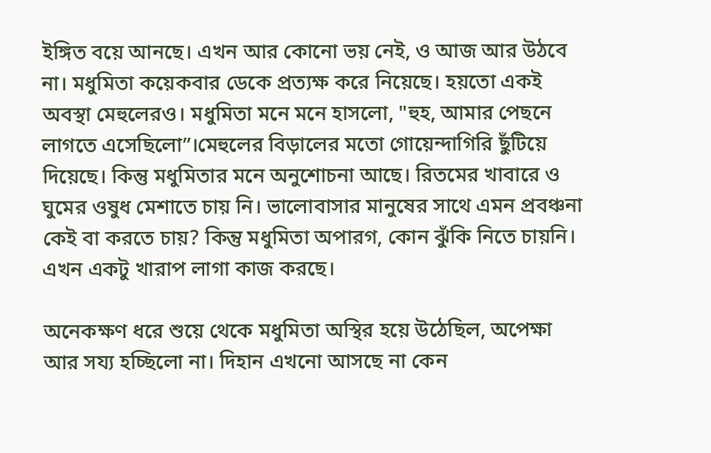ইঙ্গিত বয়ে আনছে। এখন আর কোনো ভয় নেই, ও আজ আর উঠবে না। মধুমিতা কয়েকবার ডেকে প্রত্যক্ষ করে নিয়েছে। হয়তো একই অবস্থা মেহুলেরও। মধুমিতা মনে মনে হাসলো, "হুহ, আমার পেছনে লাগতে এসেছিলো”।মেহুলের বিড়ালের মতো গোয়েন্দাগিরি ছুঁটিয়ে দিয়েছে। কিন্তু মধুমিতার মনে অনুশোচনা আছে। রিতমের খাবারে ও ঘুমের ওষুধ মেশাতে চায় নি। ভালোবাসার মানুষের সাথে এমন প্রবঞ্চনা কেই বা করতে চায়? কিন্তু মধুমিতা অপারগ, কোন ঝুঁকি নিতে চায়নি। এখন একটু খারাপ লাগা কাজ করছে।

অনেকক্ষণ ধরে শুয়ে থেকে মধুমিতা অস্থির হয়ে উঠেছিল, অপেক্ষা‌ আর সয্য হচ্ছিলো না। দিহান এখনো আসছে না কেন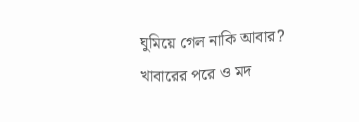ঘুমিয়ে গেল নাকি আবার? খাবারের পরে ও মদ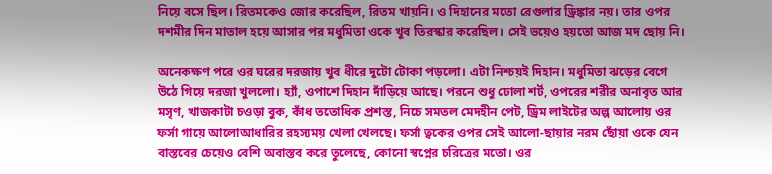নিয়ে বসে ছিল। রিতমকেও জোর করেছিল, রিতম খায়নি। ও দিহানের মতো রেগুলার ড্রিঙ্কার নয়। তার ওপর দশমীর দিন মাতাল হয়ে আসার পর মধুমিতা ওকে খুব তিরস্কার করেছিল। সেই ভয়েও হয়তো আজ মদ ছোয় নি।

অনেকক্ষণ পরে ওর ঘরের দরজায় খুব ধীরে দুটো টোকা পড়লো। এটা নিশ্চয়ই দিহান। মধুমিতা ঝড়ের বেগে উঠে গিয়ে দরজা খুললো। হ্যাঁ, ওপাশে দিহান দাঁড়িয়ে আছে। পরনে শুধু ঢোলা শর্ট, ওপরের শরীর অনাবৃত আর মসৃণ, খাজকাটা চওড়া বুক, কাঁধ ততোধিক প্রশস্ত, নিচে সমতল মেদহীন পেট, ড্রিম লাইটের অল্প আলোয় ওর ফর্সা গায়ে আলোআধারির রহস্যময় খেলা খেলছে। ফর্সা ত্বকের ওপর সেই আলো-ছায়ার নরম ছোঁয়া ওকে যেন বাস্তবের চেয়েও বেশি অবাস্তব করে তুলেছে, কোনো স্বপ্নের চরিত্রের মতো। ওর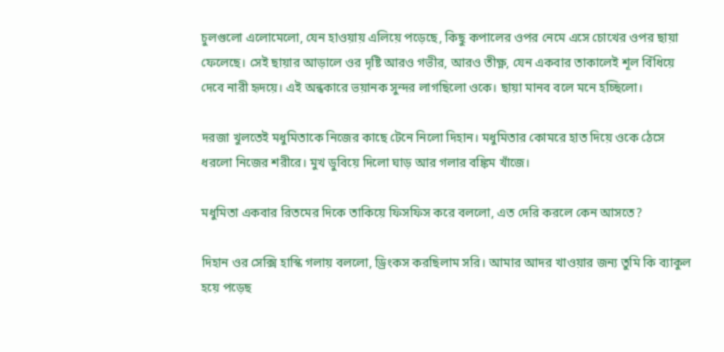চুলগুলো এলোমেলো, যেন হাওয়ায় এলিয়ে পড়েছে, কিছু কপালের ওপর নেমে এসে চোখের ওপর ছায়া ফেলেছে। সেই ছায়ার আড়ালে ওর দৃষ্টি আরও গভীর, আরও তীক্ষ্ণ, যেন একবার তাকালেই শূল বিঁধিয়ে দেবে নারী হৃদয়ে। এই অন্ধকারে ভয়ানক সুন্দর লাগছিলো ওকে। ছায়া মানব বলে মনে হচ্ছিলো।

দরজা খুলতেই মধুমিতাকে নিজের কাছে টেনে নিলো দিহান। মধুমিতার কোমরে হাত দিয়ে ওকে ঠেসে ধরলো নিজের শরীরে। মুখ ডুবিয়ে দিলো ঘাড় আর গলার বঙ্কিম খাঁজে।

মধুমিতা একবার রিতমের দিকে তাকিয়ে ফিসফিস করে বললো, এত দেরি করলে কেন আসতে?

দিহান ওর সেক্সি হাস্কি গলায় বললো, ড্রিংকস করছিলাম সরি। আমার আদর খাওয়ার জন্য তুমি কি ব্যাকুল হয়ে পড়েছ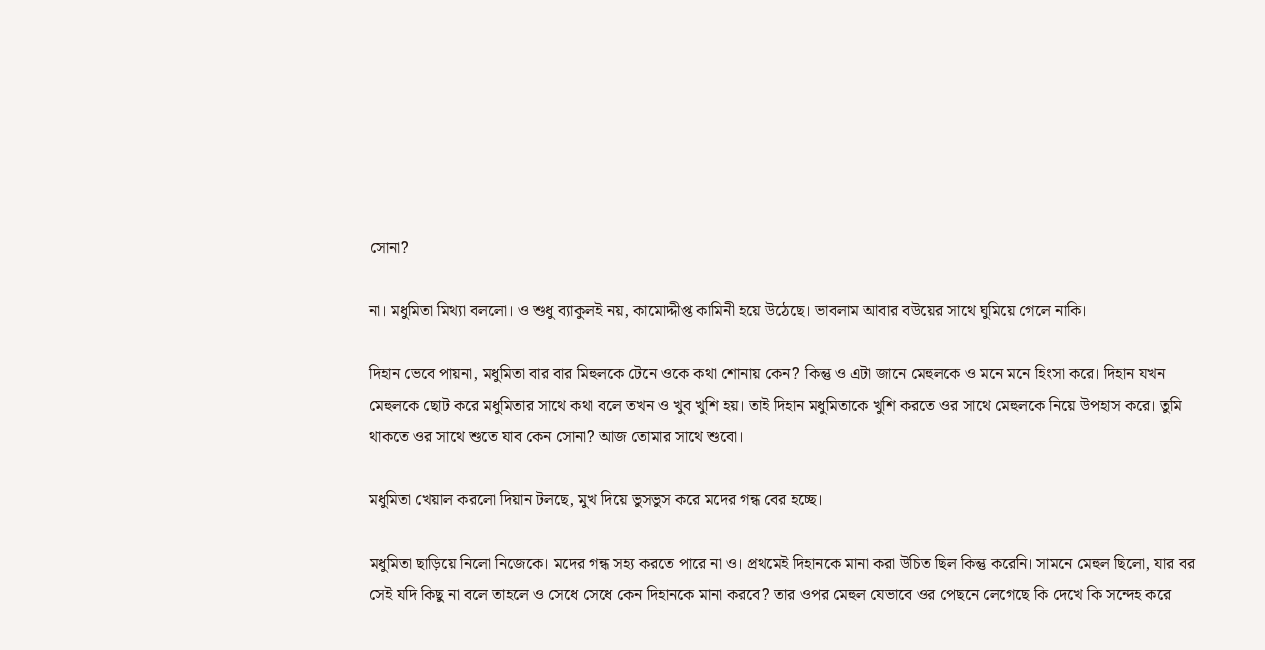সোনা?

না। মধুমিতা মিথ্যা বললো। ও শুধু ব্যাকুলই নয়, কামোদ্দীপ্ত কামিনী হয়ে উঠেছে। ভাবলাম আবার বউয়ের সাথে ঘুমিয়ে গেলে নাকি।

দিহান ভেবে পায়না, মধুমিতা বার বার মিহুলকে টেনে ওকে কথা শোনায় কেন? কিন্তু ও এটা জানে মেহুলকে ও মনে মনে হিংসা করে। দিহান যখন মেহুলকে ছোট করে মধুমিতার সাথে কথা বলে তখন ও খুব খুশি হয়। তাই দিহান মধুমিতাকে খুশি করতে ওর সাথে মেহুলকে নিয়ে উপহাস করে। তুমি থাকতে ওর সাথে শুতে যাব কেন সোনা? আজ তোমার সাথে শুবো।

মধুমিতা খেয়াল করলো দিয়ান টলছে, মুখ দিয়ে ভুসভুস করে মদের গন্ধ বের হচ্ছে।

মধুমিতা ছাড়িয়ে নিলো নিজেকে। মদের গন্ধ সহ্য করতে পারে না ও। প্রথমেই দিহানকে মানা করা উচিত ছিল কিন্তু করেনি। সামনে মেহুল ছিলো, যার বর সেই যদি কিছু না বলে তাহলে ও সেধে সেধে কেন দিহানকে মানা করবে? তার ওপর মেহুল যেভাবে ওর পেছনে লেগেছে কি দেখে কি সন্দেহ করে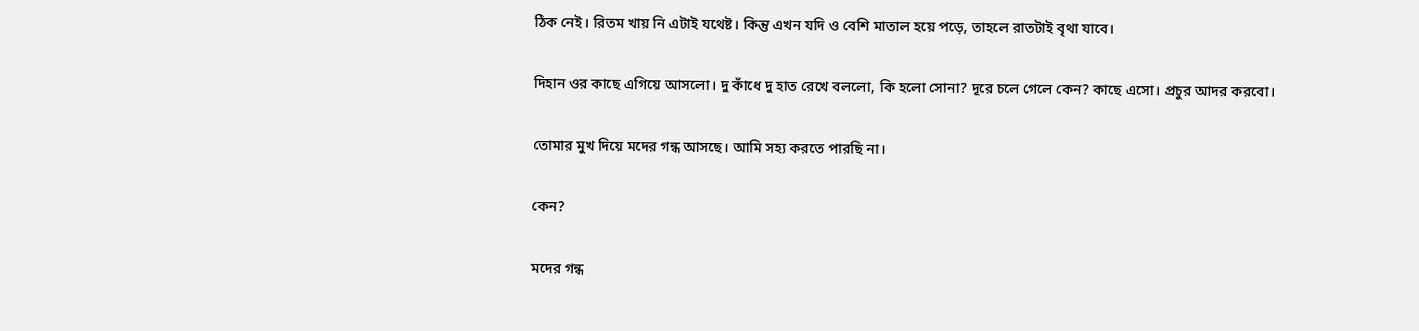ঠিক নেই। রিতম খায় নি এটাই যথেষ্ট। কিন্তু এখন যদি ও বেশি মাতাল হয়ে পড়ে, তাহলে রাতটাই বৃথা যাবে।

দিহান ওর কাছে এগিয়ে আসলো। দু কাঁধে দু হাত রেখে বললো, কি হলো সোনা? দূরে চলে গেলে কেন? কাছে এসো। প্রচুর আদর করবো।

তোমার মুখ দিয়ে মদের গন্ধ আসছে। আমি সহ্য করতে পারছি না।

কেন?

মদের গন্ধ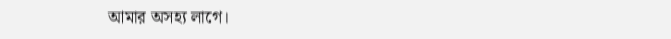আমার অসহ্য লাগে।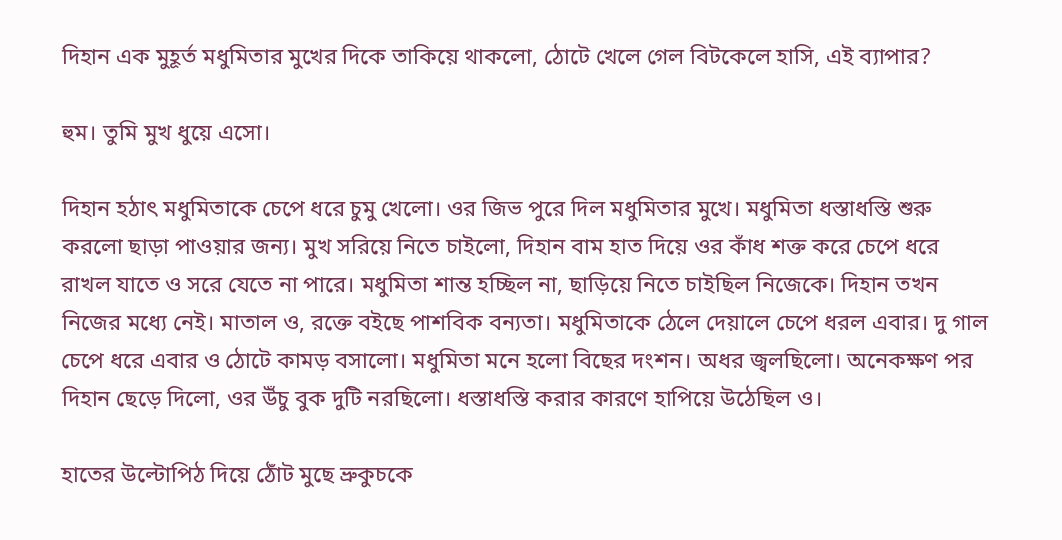দিহান এক মুহূর্ত মধুমিতার মুখের দিকে তাকিয়ে থাকলো, ঠোটে খেলে গেল বিটকেলে হাসি, এই ব্যাপার?

হুম। তুমি মুখ ধুয়ে এসো।

দিহান হঠাৎ মধুমিতাকে চেপে ধরে চুমু খেলো। ওর জিভ পুরে দিল মধুমিতার মুখে। মধুমিতা ধস্তাধস্তি শুরু করলো ছাড়া পাওয়ার জন্য। মুখ সরিয়ে নিতে চাইলো, দিহান বাম হাত দিয়ে ওর কাঁধ শক্ত করে চেপে ধরে রাখল যাতে ও সরে যেতে না পারে। মধুমিতা শান্ত হচ্ছিল না, ছাড়িয়ে নিতে চাইছিল নিজেকে। দিহান তখন নিজের মধ্যে নেই। মাতাল ও, রক্তে বইছে পাশবিক বন্যতা। মধুমিতাকে ঠেলে দেয়ালে চেপে ধরল এবার। দু গাল চেপে ধরে এবার ও ঠোটে কামড় বসালো। মধুমিতা মনে হলো বিছের দংশন। অধর জ্বলছিলো। অনেকক্ষণ পর দিহান ছেড়ে দিলো, ওর উঁচু বুক দুটি নরছিলো। ধস্তাধস্তি করার কারণে হাপিয়ে উঠেছিল ও।

হাতের উল্টোপিঠ দিয়ে ঠোঁট মুছে ভ্রুকুচকে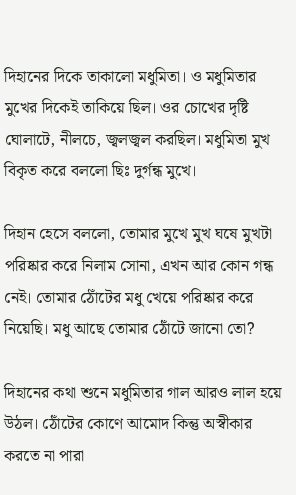দিহানের দিকে তাকালো মধুমিতা। ও মধুমিতার মুখের দিকেই তাকিয়ে ছিল। ওর চোখের দৃষ্টি ঘোলাটে, নীলচে, জ্বলজ্বল করছিল। মধুমিতা মুখ বিকৃত করে বললো ছিঃ দুর্গন্ধ মুখে।

দিহান হেসে বললো, তোমার মুখে মুখ ঘষে মুখটা পরিষ্কার করে নিলাম সোনা, এখন আর কোন গন্ধ নেই। তোমার ঠোঁটের মধু খেয়ে পরিষ্কার করে নিয়েছি। মধু আছে তোমার ঠোঁটে জানো তো?

দিহানের কথা শুনে মধুমিতার গাল আরও লাল হয়ে উঠল। ঠোঁটের কোণে আমোদ কিন্তু অস্বীকার করতে না পারা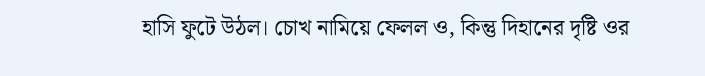হাসি ফুটে উঠল। চোখ নামিয়ে ফেলল ও, কিন্তু দিহানের দৃষ্টি ওর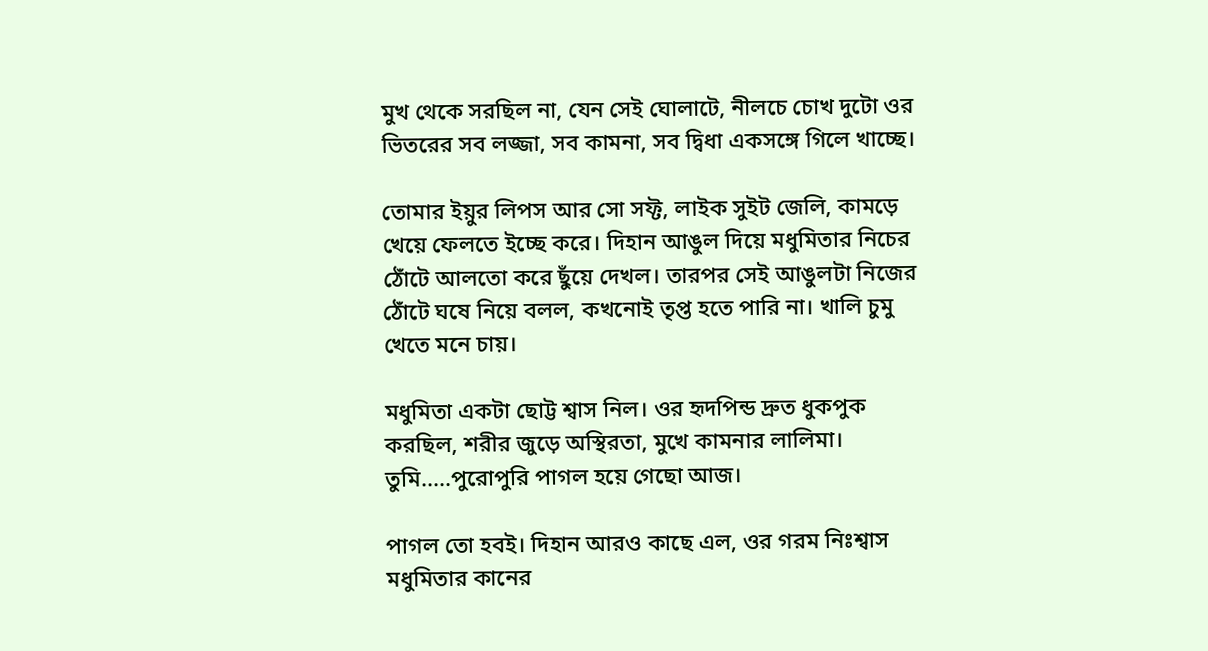মুখ থেকে সরছিল না, যেন সেই ঘোলাটে, নীলচে চোখ দুটো ওর ভিতরের সব লজ্জা, সব কামনা, সব দ্বিধা একসঙ্গে গিলে খাচ্ছে।

তোমার ইয়ুর লিপস আর সো সফ্ট, লাইক সুইট জেলি, কামড়ে খেয়ে ফেলতে ইচ্ছে করে। দিহান আঙুল দিয়ে মধুমিতার নিচের ঠোঁটে আলতো করে ছুঁয়ে দেখল। তারপর সেই আঙুলটা নিজের ঠোঁটে ঘষে নিয়ে বলল, কখনোই তৃপ্ত হতে পারি না। খালি চুমু খেতে মনে চায়।

মধুমিতা একটা ছোট্ট শ্বাস নিল। ওর হৃদপিন্ড দ্রুত ধুকপুক করছিল, শরীর জুড়ে অস্থিরতা, মুখে কামনার লালিমা। তুমি.....পুরোপুরি পাগল হয়ে গেছো আজ।

পাগল তো হবই। দিহান আরও কাছে এল, ওর গরম নিঃশ্বাস মধুমিতার কানের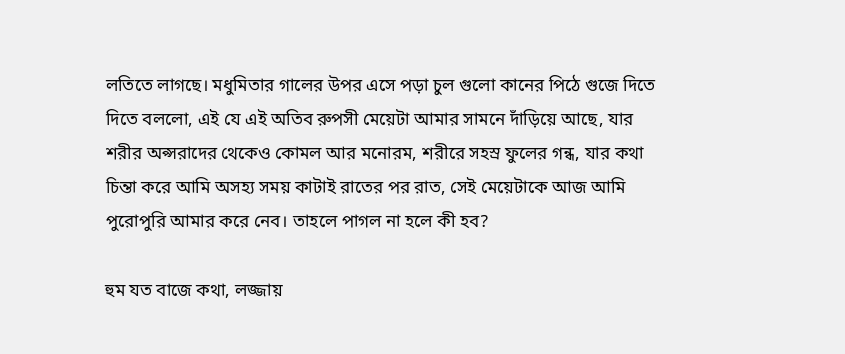লতিতে লাগছে। মধুমিতার গালের উপর এসে পড়া চুল গুলো কানের পিঠে গুজে দিতে দিতে বললো, এই যে এই অতিব রুপসী মেয়েটা আমার সামনে দাঁড়িয়ে আছে, যার শরীর অপ্সরাদের থেকেও কোমল আর মনোরম, শরীরে সহস্র ফুলের গন্ধ, যার কথা চিন্তা করে আমি অসহ্য সময় কাটাই রাতের পর রাত, সেই মেয়েটাকে আজ আমি পুরোপুরি আমার করে নেব। তাহলে পাগল না হলে কী হব?

হুম যত বাজে কথা, লজ্জায়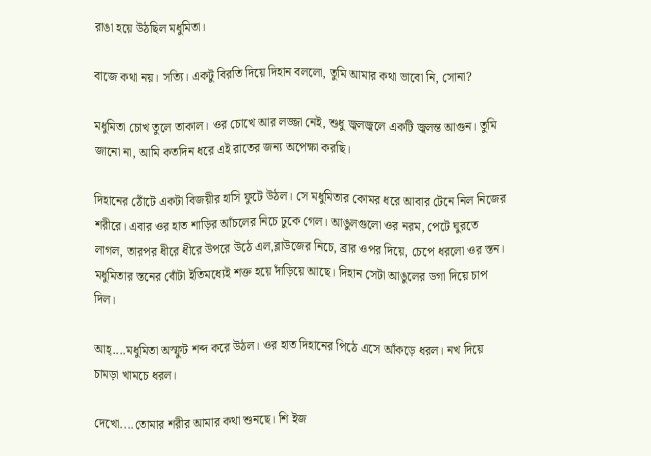রাঙা হয়ে উঠছিল মধুমিতা।

বাজে কথা নয়। সত্যি। একটু বিরতি দিয়ে দিহান বললো, তুমি আমার কথা ভাবো নি, সোনা?

মধুমিতা চোখ তুলে তাকাল। ওর চোখে আর লজ্জা নেই, শুধু জ্বলজ্বলে একটি জ্বলন্ত আগুন। তুমি জানো না, আমি কতদিন ধরে এই রাতের জন্য অপেক্ষা করছি।

দিহানের ঠোঁটে একটা বিজয়ীর হাসি ফুটে উঠল। সে মধুমিতার কোমর ধরে আবার টেনে নিল নিজের শরীরে। এবার ওর হাত শাড়ির আঁচলের নিচে ঢুকে গেল। আঙুলগুলো ওর নরম, পেটে ঘুরতে লাগল, তারপর ধীরে ধীরে উপরে উঠে এল,ব্লাউজের নিচে, ব্রার ওপর দিয়ে, চেপে ধরলো ওর স্তন। মধুমিতার স্তনের বোঁটা ইতিমধ্যেই শক্ত হয়ে দাঁড়িয়ে আছে। দিহান সেটা আঙুলের ডগা দিয়ে চাপ দিল।

আহ্....মধুমিতা অস্ফুট শব্দ করে উঠল। ওর হাত দিহানের পিঠে এসে আঁকড়ে ধরল। নখ দিয়ে চামড়া খামচে ধরল।

দেখো....তোমার শরীর আমার কথা শুনছে। শি ইজ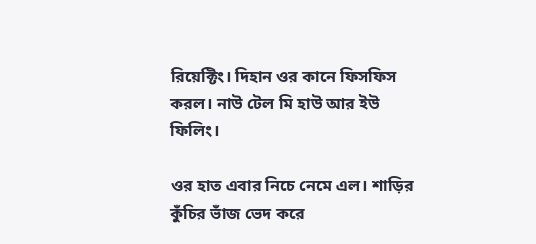রিয়েক্টিং। দিহান ওর কানে ফিসফিস করল। নাউ টেল মি হাউ আর ইউ ফিলিং।

ওর হাত এবার নিচে নেমে এল। শাড়ির কুঁচির ভাঁজ ভেদ করে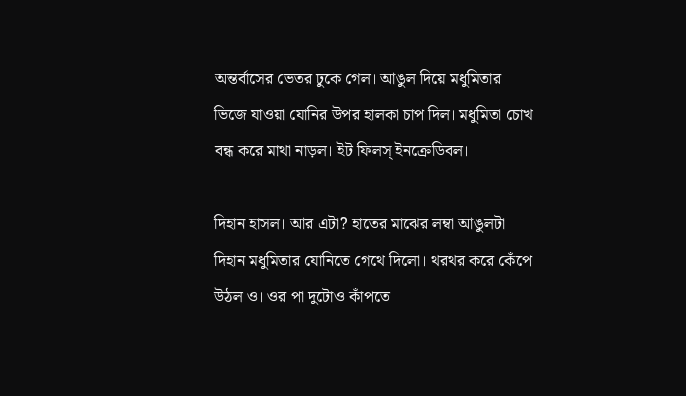অন্তর্বাসের ভেতর ঢুকে গেল। আঙুল দিয়ে মধুমিতার ভিজে যাওয়া যোনির উপর হালকা চাপ দিল। মধুমিতা চোখ বন্ধ করে মাথা নাড়ল। ইট ফিলস্ ইনক্রেডিবল।

দিহান হাসল। আর এটা? হাতের মাঝের লম্বা আঙুলটা দিহান মধুমিতার যোনিতে গেথে দিলো। থরথর করে কেঁপে উঠল ও। ওর পা দুটোও কাঁপতে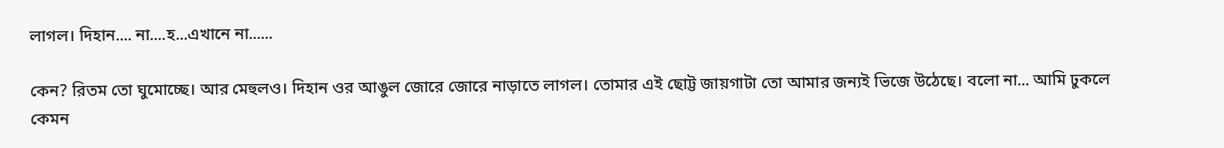লাগল। দিহান.... না....হ...এখানে না......

কেন? রিতম তো ঘুমোচ্ছে। আর মেহুলও। দিহান ওর আঙুল জোরে জোরে নাড়াতে লাগল। তোমার এই ছোট্ট জায়গাটা তো আমার জন্যই ভিজে উঠেছে। বলো না... আমি ঢুকলে কেমন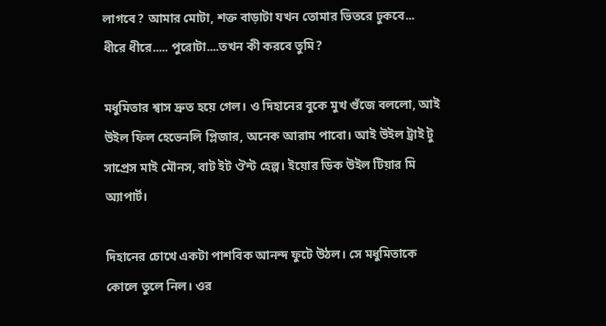লাগবে? আমার মোটা, শক্ত বাড়াটা যখন তোমার ভিতরে ঢুকবে... ধীরে ধীরে..... পুরোটা....তখন কী করবে তুমি?

মধুমিতার শ্বাস দ্রুত হয়ে গেল। ও দিহানের বুকে মুখ গুঁজে বললো, আই উইল ফিল হেভেনলি প্লিজার, অনেক আরাম পাবো। আই উইল ট্রাই টু সাপ্রেস মাই মৌনস, বাট ইট ঔন্ট হেল্প। ইয়োর ডিক উইল টিয়ার মি অ্যাপার্ট।

দিহানের চোখে একটা পাশবিক আনন্দ ফুটে উঠল। সে মধুমিতাকে কোলে তুলে নিল। ওর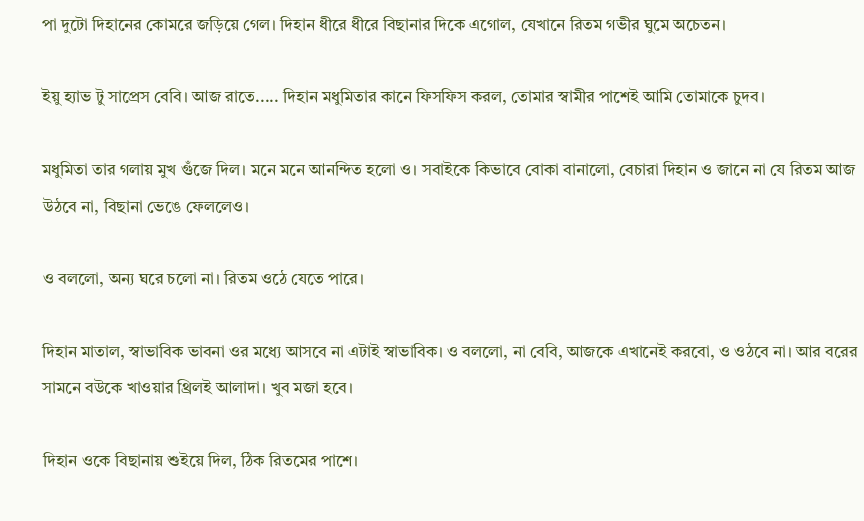পা দুটো দিহানের কোমরে জড়িয়ে গেল। দিহান ধীরে ধীরে বিছানার দিকে এগোল, যেখানে রিতম গভীর ঘুমে অচেতন।

ইয়ু হ্যাভ টু সাপ্রেস বেবি। আজ রাতে..... দিহান মধুমিতার কানে ফিসফিস করল, তোমার স্বামীর পাশেই আমি তোমাকে চুদব।

মধুমিতা তার গলায় মুখ গুঁজে দিল। মনে মনে আনন্দিত হলো ও। সবাইকে কিভাবে বোকা বানালো, বেচারা দিহান ও জানে না যে রিতম আজ উঠবে না, বিছানা ভেঙে ফেললেও।

ও বললো, অন্য ঘরে চলো না। রিতম ওঠে যেতে পারে।

দিহান মাতাল, স্বাভাবিক ভাবনা ওর মধ্যে আসবে না এটাই স্বাভাবিক। ও বললো, না বেবি, আজকে এখানেই করবো, ও ওঠবে না। আর বরের সামনে বউকে খাওয়ার থ্রিলই আলাদা। খুব মজা হবে।

দিহান ওকে বিছানায় শুইয়ে দিল, ঠিক রিতমের পাশে।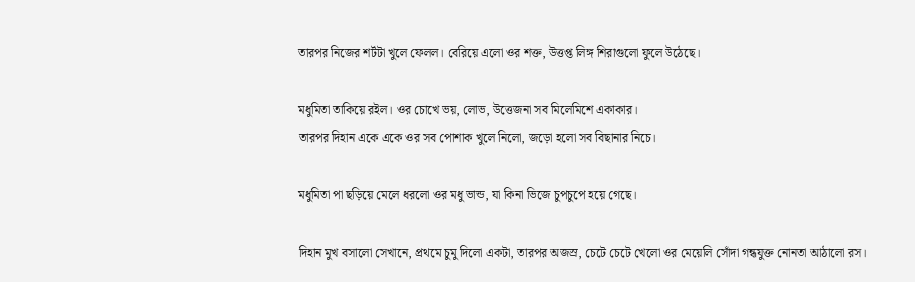তারপর নিজের শর্টটা খুলে ফেলল। বেরিয়ে এলো ওর শক্ত, উত্তপ্ত লিঙ্গ শিরাগুলো ফুলে উঠেছে।

মধুমিতা তাকিয়ে রইল। ওর চোখে ভয়, লোভ, উত্তেজনা সব মিলেমিশে একাকার।
তারপর দিহান একে একে ওর সব পোশাক খুলে নিলো, জড়ো হলো সব বিছানার নিচে।

মধুমিতা পা ছড়িয়ে মেলে ধরলো ওর মধু ভান্ড, যা কিনা ভিজে চুপচুপে হয়ে গেছে।

দিহান মুখ বসালো সেখানে, প্রথমে চুমু দিলো একটা, তারপর অজস্র, চেটে চেটে খেলো ওর মেয়েলি সোঁদা গন্ধযুক্ত নোনতা আঠালো রস।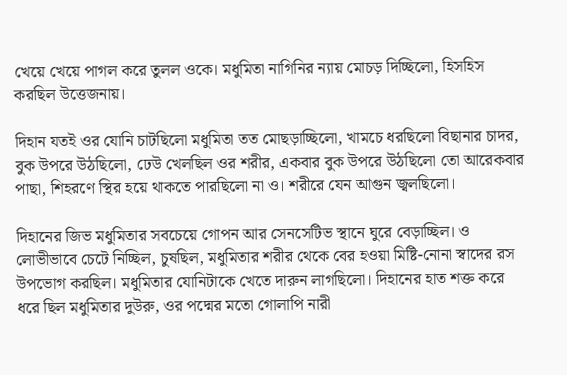খেয়ে খেয়ে পাগল করে তুলল ওকে। মধুমিতা নাগিনির ন্যায় মোচড় দিচ্ছিলো, হিসহিস করছিল উত্তেজনায়।

দিহান যতই ওর যোনি চাটছিলো মধুমিতা তত মোছড়াচ্ছিলো, খামচে ধরছিলো বিছানার চাদর, বুক উপরে উঠছিলো, ঢেউ খেলছিল ওর শরীর, একবার বুক উপরে উঠছিলো তো আরেকবার পাছা, শিহরণে স্থির হয়ে থাকতে পারছিলো না ও। শরীরে যেন আগুন জ্বলছিলো।

দিহানের জিভ মধুমিতার সবচেয়ে গোপন আর সেনসেটিভ স্থানে ঘুরে বেড়াচ্ছিল। ও লোভীভাবে চেটে নিচ্ছিল, চুষছিল, মধুমিতার শরীর থেকে বের হওয়া মিষ্টি-নোনা স্বাদের রস উপভোগ করছিল। মধুমিতার যোনিটাকে খেতে দারুন লাগছিলো। দিহানের হাত শক্ত করে ধরে ছিল মধুমিতার দুউরু, ওর পদ্মের মতো গোলাপি নারী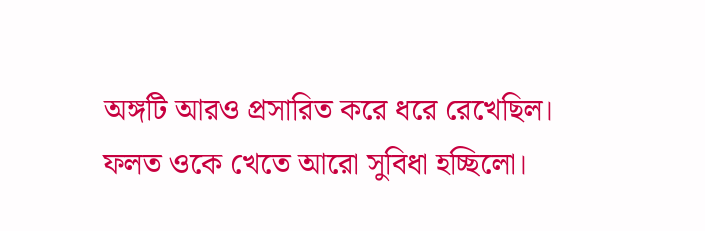অঙ্গটি আরও প্রসারিত করে ধরে রেখেছিল। ফলত ওকে খেতে আরো সুবিধা হচ্ছিলো।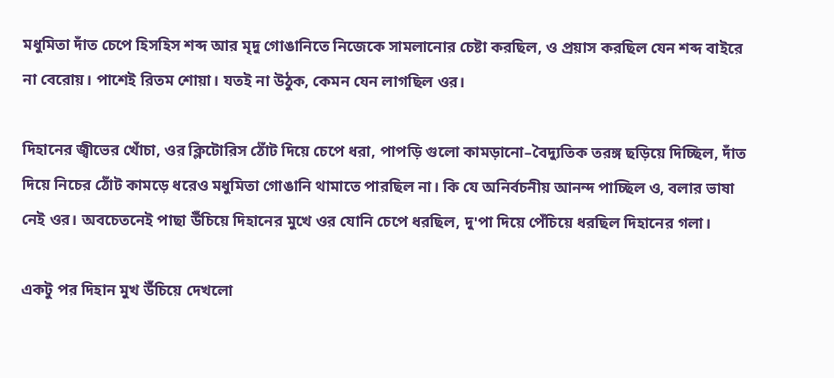মধুমিতা দাঁত চেপে হিসহিস শব্দ আর মৃদু গোঙানিতে নিজেকে সামলানোর চেষ্টা করছিল, ও প্রয়াস করছিল যেন শব্দ বাইরে না বেরোয়। পাশেই রিতম শোয়া। যতই না উঠুক, কেমন যেন লাগছিল ওর।

দিহানের জ্বীভের খোঁচা, ওর ক্লিটোরিস ঠোঁট দিয়ে চেপে ধরা, পাপড়ি গুলো কামড়ানো–বৈদ্যুতিক তরঙ্গ ছড়িয়ে দিচ্ছিল, দাঁত দিয়ে নিচের ঠোঁট কামড়ে ধরেও মধুমিতা গোঙানি থামাতে পারছিল না। কি যে অনির্বচনীয় আনন্দ পাচ্ছিল ও, বলার ভাষা নেই ওর। অবচেতনেই পাছা উঁচিয়ে দিহানের মুখে ওর যোনি চেপে ধরছিল, দু'পা দিয়ে পেঁচিয়ে ধরছিল দিহানের গলা।

একটু পর দিহান মুখ উঁচিয়ে দেখলো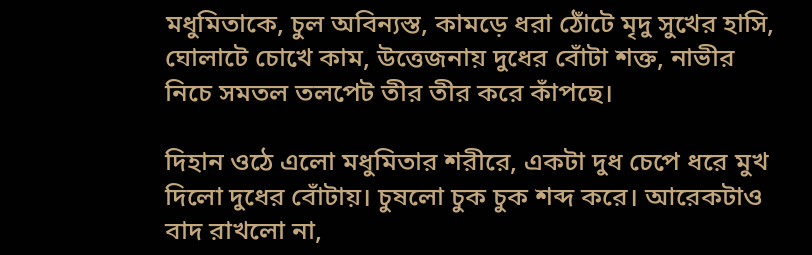মধুমিতাকে, চুল অবিন্যস্ত, কামড়ে ধরা ঠোঁটে মৃদু সুখের হাসি, ঘোলাটে চোখে কাম, উত্তেজনায় দুধের বোঁটা শক্ত, নাভীর নিচে সমতল তলপেট তীর তীর করে কাঁপছে।

দিহান ওঠে এলো মধুমিতার শরীরে, একটা দুধ চেপে ধরে মুখ দিলো দুধের বোঁটায়। চুষলো চুক চুক শব্দ করে। আরেকটাও বাদ রাখলো না,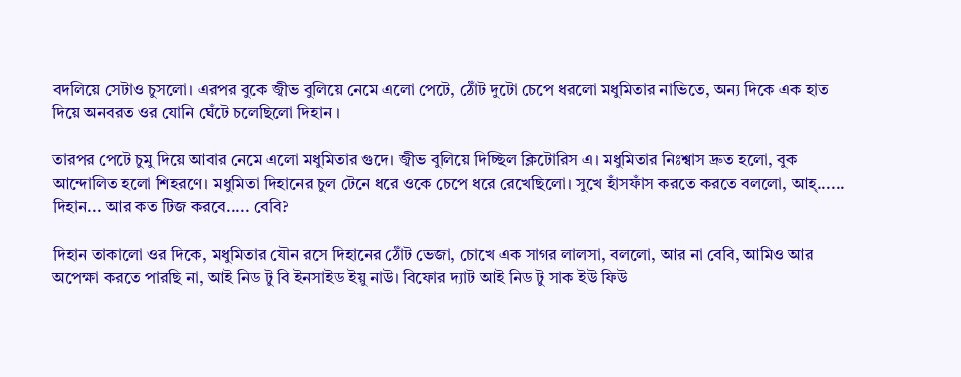বদলিয়ে সেটাও চুসলো। এরপর বুকে জ্বীভ বুলিয়ে নেমে এলো পেটে, ঠোঁট দুটো চেপে ধরলো মধুমিতার নাভিতে, অন্য দিকে এক হাত দিয়ে অনবরত ওর যোনি ঘেঁটে চলেছিলো দিহান ।

তারপর পেটে চুমু দিয়ে আবার নেমে এলো মধুমিতার গুদে। জ্বীভ বুলিয়ে দিচ্ছিল ক্লিটোরিস এ। মধুমিতার নিঃশ্বাস দ্রুত হলো, বুক আন্দোলিত হলো শিহরণে। মধুমিতা দিহানের চুল টেনে ধরে ওকে চেপে ধরে রেখেছিলো। সুখে হাঁসফাঁস করতে করতে বললো, আহ্...... দিহান... আর কত টিজ করবে..... বেবি?

দিহান তাকালো ওর দিকে, মধুমিতার যৌন রসে দিহানের ঠোঁট ভেজা, চোখে এক সাগর লালসা, বললো, আর না বেবি, আমিও আর অপেক্ষা করতে পারছি না, আই নিড টু বি ইনসাইড ইয়ু নাউ। বিফোর দ্যাট আই নিড টু সাক ইউ ফিউ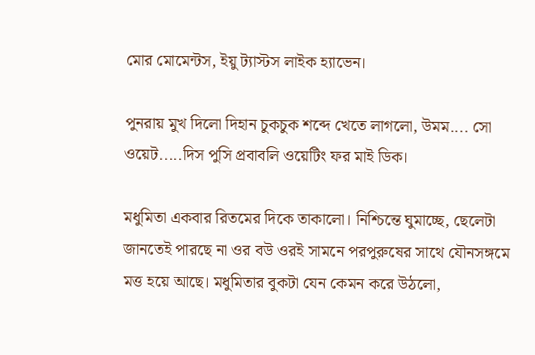মোর মোমেন্টস, ইয়ু ট্যাস্টস লাইক হ্যাভেন।

পুনরায় মুখ দিলো দিহান চুকচুক শব্দে খেতে লাগলো, উমম.... সো ওয়েট.....দিস পুসি প্রবাবলি ওয়েটিং ফর মাই ডিক।

মধুমিতা একবার রিতমের দিকে তাকালো। নিশ্চিন্তে ঘুমাচ্ছে, ছেলেটা জানতেই পারছে না ওর বউ ওরই সামনে পরপুরুষের সাথে যৌনসঙ্গমে মত্ত হয়ে আছে। মধুমিতার বুকটা যেন কেমন করে উঠলো,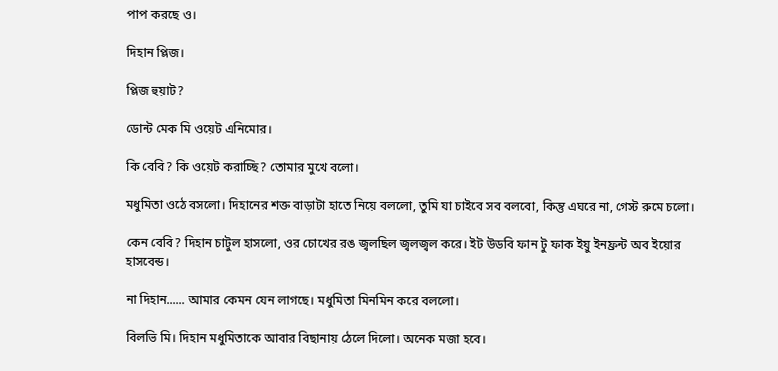পাপ করছে ও।

দিহান প্লিজ।

প্লিজ হুয়াট?

ডোন্ট মেক মি ওয়েট এনিমোর।

কি বেবি? কি ওয়েট করাচ্ছি? তোমার মুখে বলো।

মধুমিতা ওঠে বসলো। দিহানের শক্ত বাড়াটা হাতে নিয়ে বললো, তুমি যা চাইবে সব বলবো, কিন্তু এঘরে না, গেস্ট রুমে চলো।

কেন বেবি? দিহান চাটুল হাসলো, ওর চোখের রঙ জ্বলছিল জ্বলজ্বল করে। ইট উডবি ফান টু ফাক ইয়ু ইনফ্রন্ট অব ইয়োর হাসবেন্ড।

না দিহান...... আমার কেমন যেন লাগছে। মধুমিতা মিনমিন করে বললো।

বিলভি মি। দিহান মধুমিতাকে আবার বিছানায় ঠেলে দিলো। অনেক মজা হবে।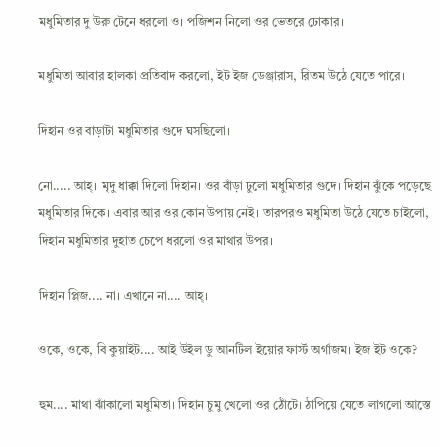মধুমিতার দু উরু টেনে ধরলো ও। পজিশন নিলো ওর ভেতরে ঢোকার।

মধুমিতা আবার হালকা প্রতিবাদ করলো, ইট ইজ ডেঞ্জারাস, রিতম উঠে যেতে পারে।

দিহান ওর বাড়াটা মধুমিতার গুদে ঘসছিলো।

নো..... আহ্। মৃদু ধাক্কা দিলো দিহান। ওর বাঁড়া ঢুলো মধুমিতার গুদে। দিহান ঝুঁকে পড়েছে মধুমিতার দিকে। এবার আর ওর কোন উপায় নেই। তারপরও মধুমিতা উঠে যেতে চাইলো, দিহান মধুমিতার দুহাত চেপে ধরলো ওর মাথার উপর।

দিহান প্লিজ.... না। এখানে না.... আহ্।

ওকে, ওকে, বি কুয়াইট.... আই উইল ডু আনটিল ইয়োর ফার্স্ট অর্গাজম। ইজ ইট ওকে?

হুম.... মাথা ঝাঁকালো মধুমিতা। দিহান চুমু খেলো ওর ঠোঁটে। ঠাপিয়ে যেতে লাগলো আস্তে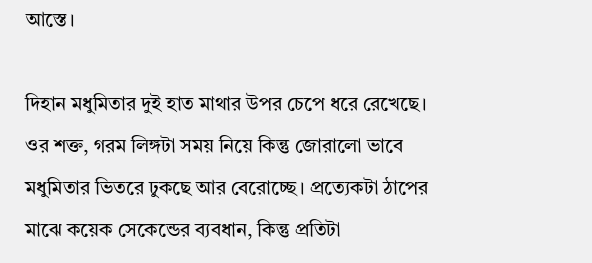আস্তে।

দিহান মধুমিতার দুই হাত মাথার উপর চেপে ধরে রেখেছে। ওর শক্ত, গরম লিঙ্গটা সময় নিয়ে কিন্তু জোরালো ভাবে মধুমিতার ভিতরে ঢুকছে আর বেরোচ্ছে। প্রত্যেকটা ঠাপের মাঝে কয়েক সেকেন্ডের ব্যবধান, কিন্তু প্রতিটা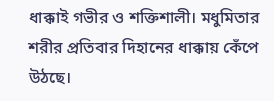ধাক্কাই গভীর ও শক্তিশালী। মধুমিতার শরীর প্রতিবার দিহানের ধাক্কায় কেঁপে উঠছে।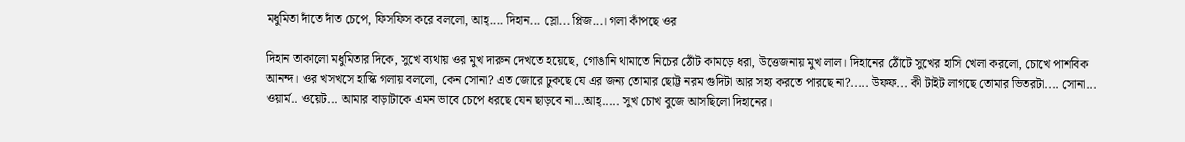মধুমিতা দাঁতে দাঁত চেপে, ফিসফিস করে বললো, আহ্.... দিহান... স্লো... প্লিজ...। গলা কাঁপছে ওর

দিহান তাকালো মধুমিতার দিকে, সুখে ব্যথায় ওর মুখ দারুন দেখতে হয়েছে, গোঙানি থামাতে নিচের ঠোঁট কামড়ে ধরা, উত্তেজনায় মুখ লাল। দিহানের ঠোঁটে সুখের হাসি খেলা করলো, চোখে পাশবিক আনন্দ। ওর খসখসে হাস্কি গলায় বললো, কেন সোনা? এত জোরে ঢুকছে যে এর জন্য তোমার ছোট্ট নরম গুদিটা আর সহ্য করতে পারছে না?..... উফফ... কী টাইট লাগছে তোমার ভিতরটা.... সোনা... ওয়ার্ম.. ওয়েট... আমার বাড়াটাকে এমন ভাবে চেপে ধরছে যেন ছাড়বে না...আহ্..... সুখ চোখ বুজে আসছিলো দিহানের।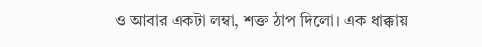ও আবার একটা লম্বা, শক্ত ঠাপ দিলো। এক ধাক্কায়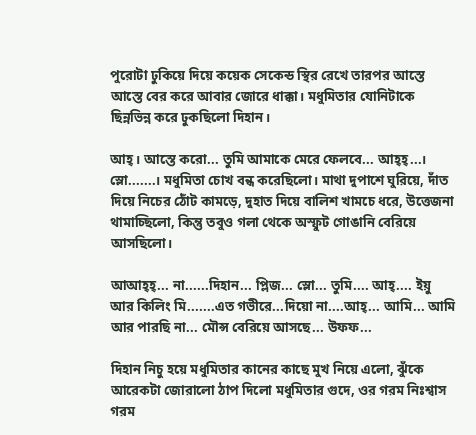পুরোটা ঢুকিয়ে দিয়ে কয়েক সেকেন্ড স্থির রেখে তারপর আস্তে আস্তে বের করে আবার জোরে ধাক্কা। মধুমিতার যোনিটাকে ছিন্নভিন্ন করে ঢুকছিলো দিহান।

আহ্। আস্তে করো... তুমি আমাকে মেরে ফেলবে... আহ্‌হ্...। স্লো.......। মধুমিতা চোখ বন্ধ করেছিলো। মাথা দুপাশে ঘুরিয়ে, দাঁত দিয়ে নিচের ঠোঁট কামড়ে, দুহাত দিয়ে বালিশ খামচে ধরে, উত্তেজনা থামাচ্ছিলো, কিন্তু তবুও গলা থেকে অস্ফুট গোঙানি বেরিয়ে আসছিলো।

আআহ্‌হ্... না......দিহান... প্লিজ... স্লো... তুমি.... আহ্.... ইয়ু আর কিলিং মি.......এত গভীরে...দিয়ো না....আহ্... আমি... আমি আর পারছি না... মৌন্স বেরিয়ে আসছে... উফফ...

দিহান নিচু হয়ে মধুমিতার কানের কাছে মুখ নিয়ে এলো, ঝুঁকে আরেকটা জোরালো ঠাপ দিলো মধুমিতার গুদে, ওর গরম নিঃশ্বাস গরম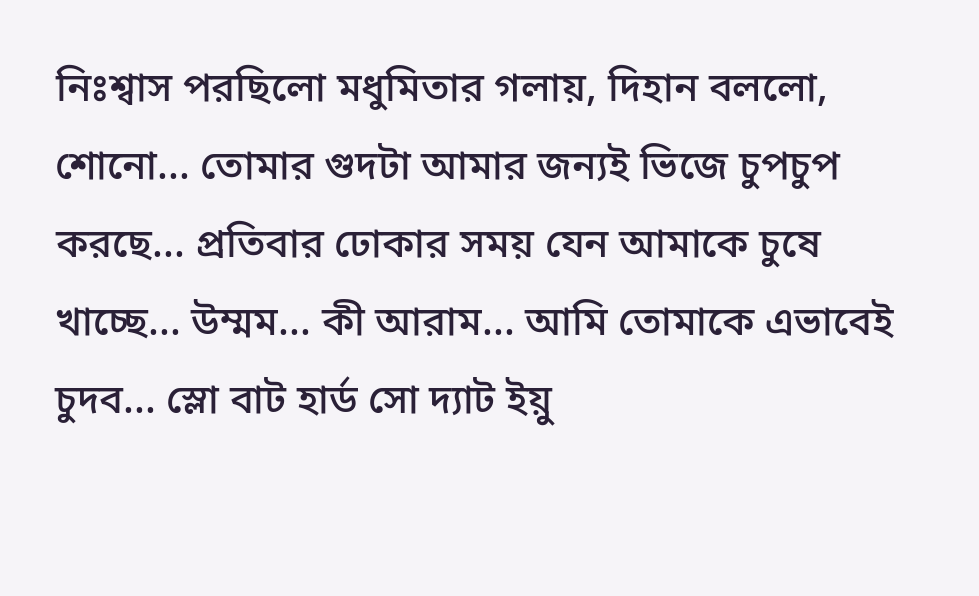নিঃশ্বাস পরছিলো মধুমিতার গলায়, দিহান বললো, শোনো... তোমার গুদটা আমার জন্যই ভিজে চুপচুপ করছে... প্রতিবার ঢোকার সময় যেন আমাকে চুষে খাচ্ছে... উম্মম... কী আরাম... আমি তোমাকে এভাবেই চুদব... স্লো বাট হার্ড সো দ্যাট ইয়ু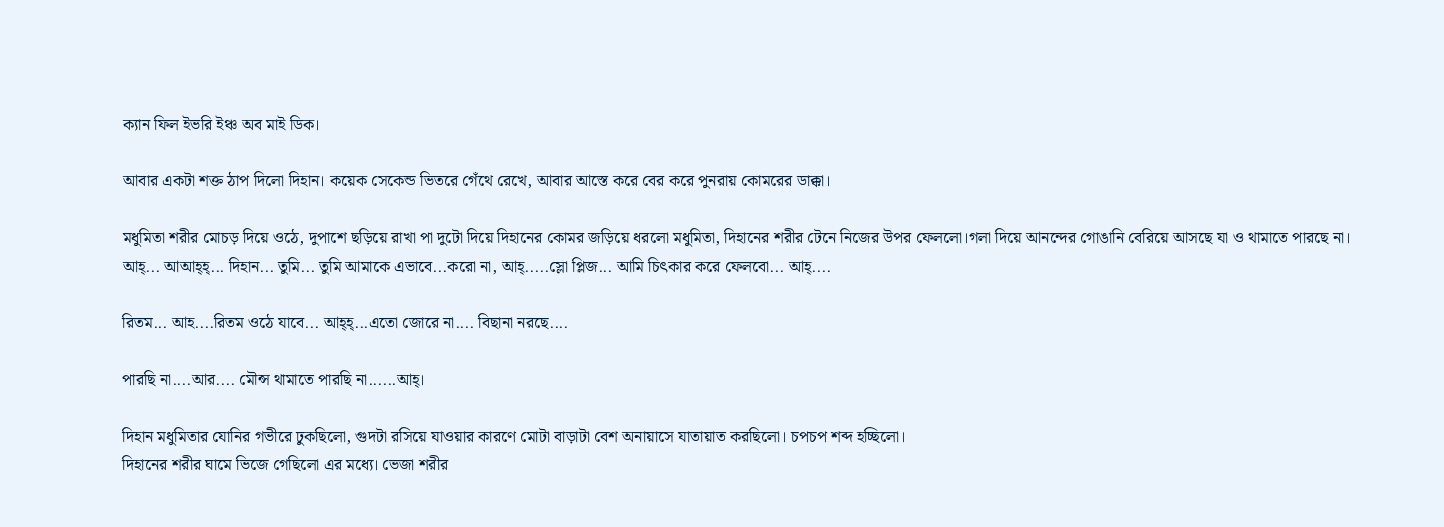ক্যান ফিল ইভরি ইঞ্চ অব মাই ডিক।

আবার একটা শক্ত ঠাপ দিলো দিহান। কয়েক সেকেন্ড ভিতরে গেঁথে রেখে, আবার আস্তে করে বের করে পুনরায় কোমরের ডাক্কা।

মধুমিতা শরীর মোচড় দিয়ে ওঠে, দুপাশে ছড়িয়ে রাখা পা দুটো দিয়ে দিহানের কোমর জড়িয়ে ধরলো মধুমিতা, দিহানের শরীর টেনে নিজের উপর ফেললো।গলা দিয়ে আনন্দের গোঙানি বেরিয়ে আসছে যা ও থামাতে পারছে না।
আহ্... আআহ্‌হ্... দিহান... তুমি... তুমি আমাকে এভাবে...করো না, আহ্.....স্লো প্লিজ... আমি চিৎকার করে ফেলবো... আহ্....

রিতম... আহ....রিতম ওঠে যাবে... আহ্‌হ্...এতো জোরে না.... বিছানা নরছে....

পারছি না....আর.... মৌন্স থামাতে পারছি না......আহ্।

দিহান মধুমিতার যোনির গভীরে ঢুকছিলো, গুদটা রসিয়ে যাওয়ার কারণে মোটা বাড়াটা বেশ অনায়াসে যাতায়াত করছিলো। চপচপ শব্দ হচ্ছিলো।
দিহানের শরীর ঘামে ভিজে গেছিলো এর মধ্যে। ভেজা শরীর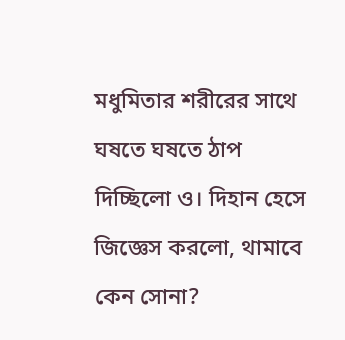মধুমিতার শরীরের সাথে ঘষতে ঘষতে ঠাপ দিচ্ছিলো ও। দিহান হেসে জিজ্ঞেস করলো, থামাবে কেন সোনা?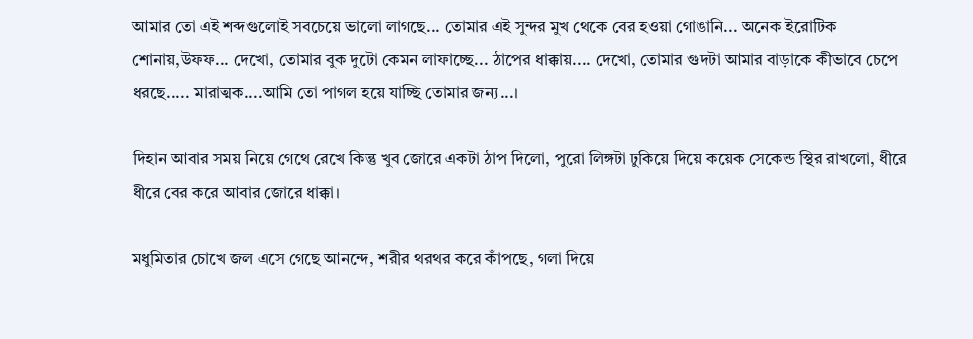আমার তো এই শব্দগুলোই সবচেয়ে ভালো লাগছে... তোমার এই সুন্দর মুখ থেকে বের হওয়া গোঙানি... অনেক ইরোটিক শোনায়,উফফ... দেখো, তোমার বুক দুটো কেমন লাফাচ্ছে... ঠাপের ধাক্কায়.... দেখো, তোমার গুদটা আমার বাড়াকে কীভাবে চেপে ধরছে..... মারাত্মক....আমি তো পাগল হয়ে যাচ্ছি তোমার জন্য...।

দিহান আবার সময় নিয়ে গেথে রেখে কিন্তু খুব জোরে একটা ঠাপ দিলো, পুরো লিঙ্গটা ঢুকিয়ে দিয়ে কয়েক সেকেন্ড স্থির রাখলো, ধীরে ধীরে বের করে আবার জোরে ধাক্কা।

মধুমিতার চোখে জল এসে গেছে আনন্দে, শরীর থরথর করে কাঁপছে, গলা দিয়ে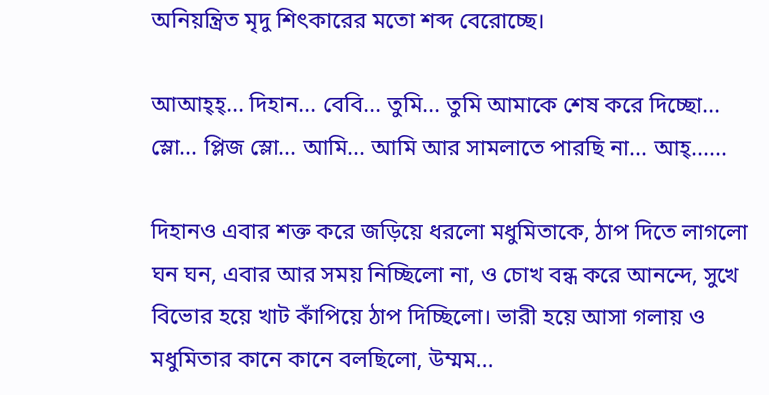অনিয়ন্ত্রিত মৃদু শিৎকারের মতো শব্দ বেরোচ্ছে।

আআহ্‌হ্... দিহান... বেবি... তুমি... তুমি আমাকে শেষ করে দিচ্ছো... স্লো... প্লিজ স্লো... আমি... আমি আর সামলাতে পারছি না... আহ্......

দিহানও এবার শক্ত করে জড়িয়ে ধরলো মধুমিতাকে, ঠাপ দিতে লাগলো ঘন ঘন, এবার আর সময় নিচ্ছিলো না, ও চোখ বন্ধ করে আনন্দে, সুখে বিভোর হয়ে খাট কাঁপিয়ে ঠাপ দিচ্ছিলো। ভারী হয়ে আসা গলায় ও মধুমিতার কানে কানে বলছিলো, উম্মম...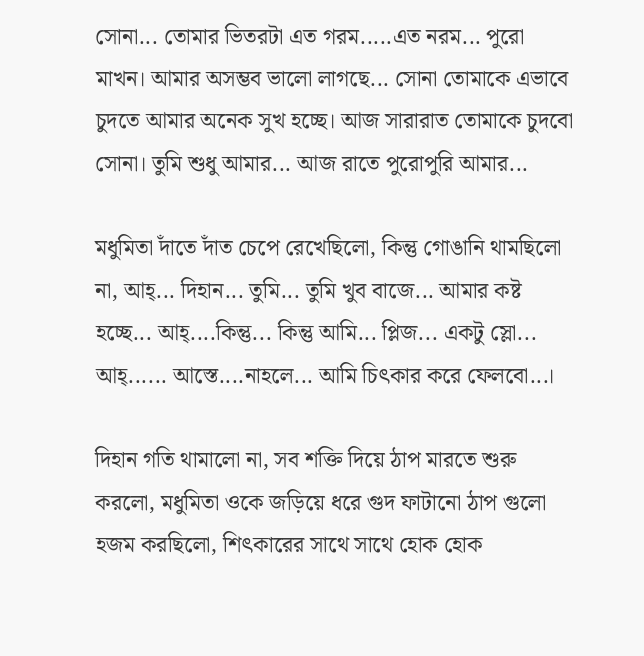সোনা... তোমার ভিতরটা এত গরম.....এত নরম... পুরো মাখন। আমার অসম্ভব ভালো লাগছে... সোনা তোমাকে এভাবে চুদতে আমার অনেক সুখ হচ্ছে। আজ সারারাত তোমাকে চুদবো সোনা। তুমি শুধু আমার... আজ রাতে পুরোপুরি আমার...

মধুমিতা দাঁতে দাঁত চেপে রেখেছিলো, কিন্তু গোঙানি থামছিলো না, আহ্... দিহান... তুমি... তুমি খুব বাজে... আমার কষ্ট হচ্ছে... আহ্....কিন্তু... কিন্তু আমি... প্লিজ... একটু স্লো... আহ্...... আস্তে....নাহলে... আমি চিৎকার করে ফেলবো...।

দিহান গতি থামালো না, সব শক্তি দিয়ে ঠাপ মারতে শুরু করলো, মধুমিতা ওকে জড়িয়ে ধরে গুদ ফাটানো ঠাপ গুলো হজম করছিলো, শিৎকারের সাথে সাথে হোক হোক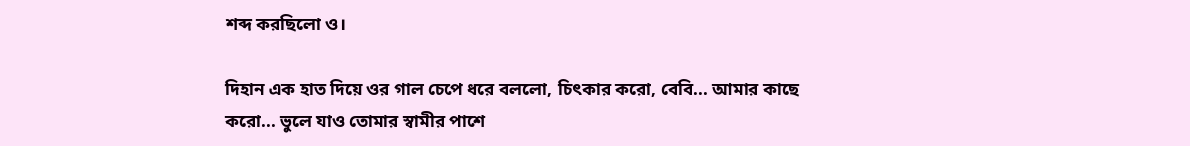শব্দ করছিলো ও।

দিহান এক হাত দিয়ে ওর গাল চেপে ধরে বললো, চিৎকার করো, বেবি... আমার কাছে করো... ভুলে যাও তোমার স্বামীর পাশে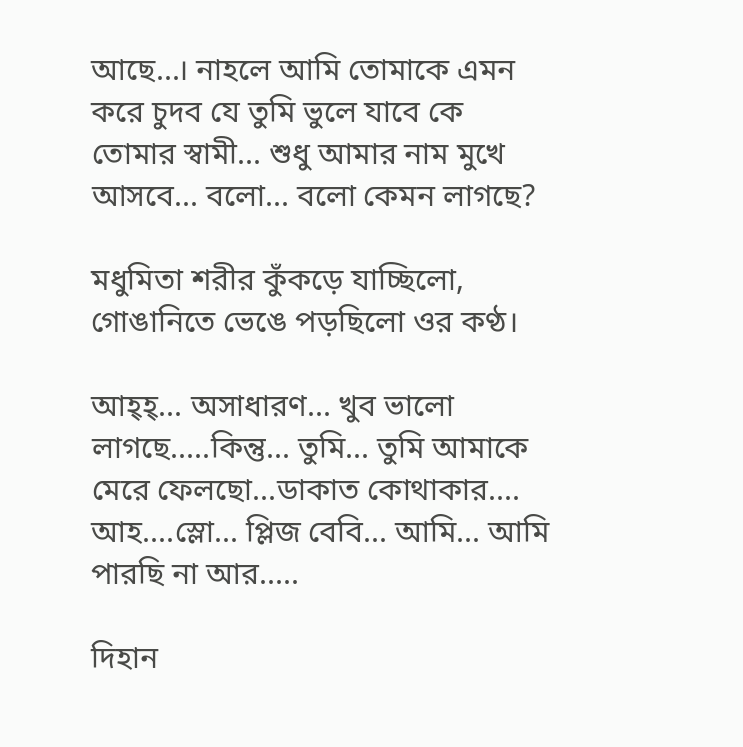আছে...। নাহলে আমি তোমাকে এমন করে চুদব যে তুমি ভুলে যাবে কে তোমার স্বামী... শুধু আমার নাম মুখে আসবে... বলো... বলো কেমন লাগছে?

মধুমিতা শরীর কুঁকড়ে যাচ্ছিলো, গোঙানিতে ভেঙে পড়ছিলো ওর কণ্ঠ।

আহ্‌হ্... অসাধারণ... খুব ভালো লাগছে.....কিন্তু... তুমি... তুমি আমাকে মেরে ফেলছো...ডাকাত কোথাকার.... আহ....স্লো... প্লিজ বেবি... আমি... আমি পারছি না আর.....

দিহান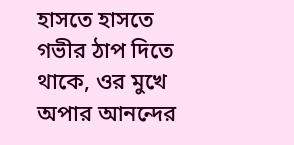হাসতে হাসতে গভীর ঠাপ দিতে থাকে, ওর মুখে অপার আনন্দের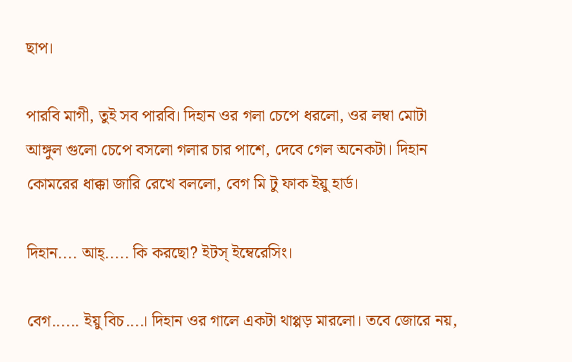ছাপ।

পারবি মাগী, তুই সব পারবি। দিহান ওর গলা চেপে ধরলো, ওর লম্বা মোটা আঙ্গুল গুলো চেপে বসলো গলার চার পাশে, দেবে গেল অনেকটা। দিহান কোমরের ধাক্কা জারি রেখে বললো, বেগ মি টু ফাক ইয়ু হার্ড।

দিহান.... আহ্..... কি করছো? ইটস্ ইম্বেরেসিং।

বেগ...... ইয়ু বিচ....। দিহান ওর গালে একটা থাপ্পড় মারলো। তবে জোরে নয়,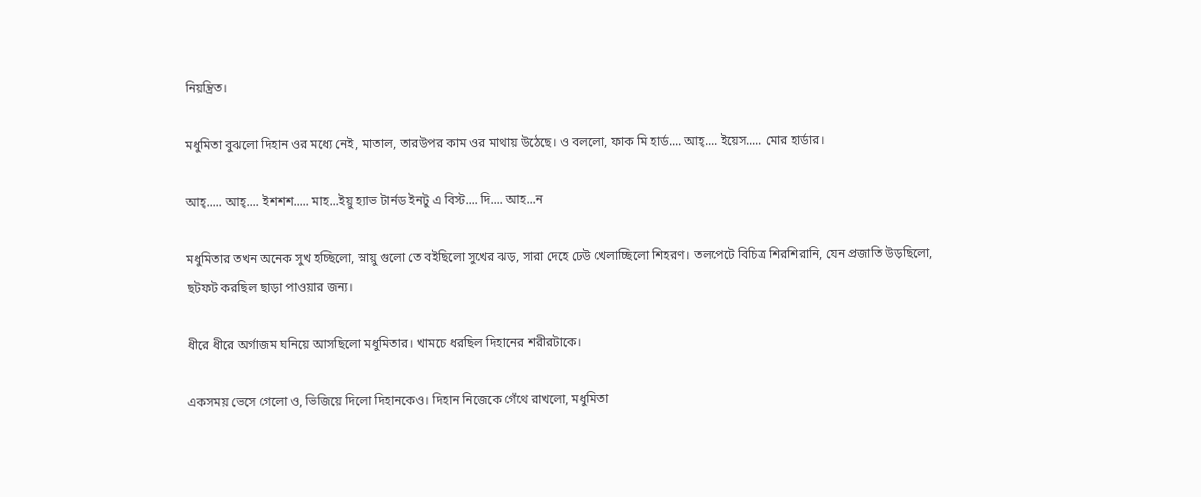নিয়ন্ত্রিত।

মধুমিতা বুঝলো দিহান ওর মধ্যে নেই, মাতাল, তারউপর কাম ওর মাথায় উঠেছে। ও বললো, ফাক মি হার্ড.... আহ্.... ইয়েস..... মোর হার্ডার।

আহ্..... আহ্.... ইশশশ..... মাহ...ইয়ু হ্যাভ টার্নড ইনটু এ বিস্ট.... দি.... আহ...ন

মধুমিতার তখন অনেক সুখ হচ্ছিলো, স্নায়ু গুলো তে বইছিলো সুখের ঝড়, সারা দেহে ঢেউ খেলাচ্ছিলো শিহরণ। তলপেটে বিচিত্র শিরশিরানি, যেন প্রজাতি উড়ছিলো, ছটফট করছিল ছাড়া পাওয়ার জন্য।

ধীরে ধীরে অর্গাজম ঘনিয়ে আসছিলো মধুমিতার। খামচে ধরছিল দিহানের শরীরটাকে।

একসময় ভেসে গেলো ও, ভিজিয়ে দিলো দিহানকেও। দিহান নিজেকে গেঁথে রাখলো, মধুমিতা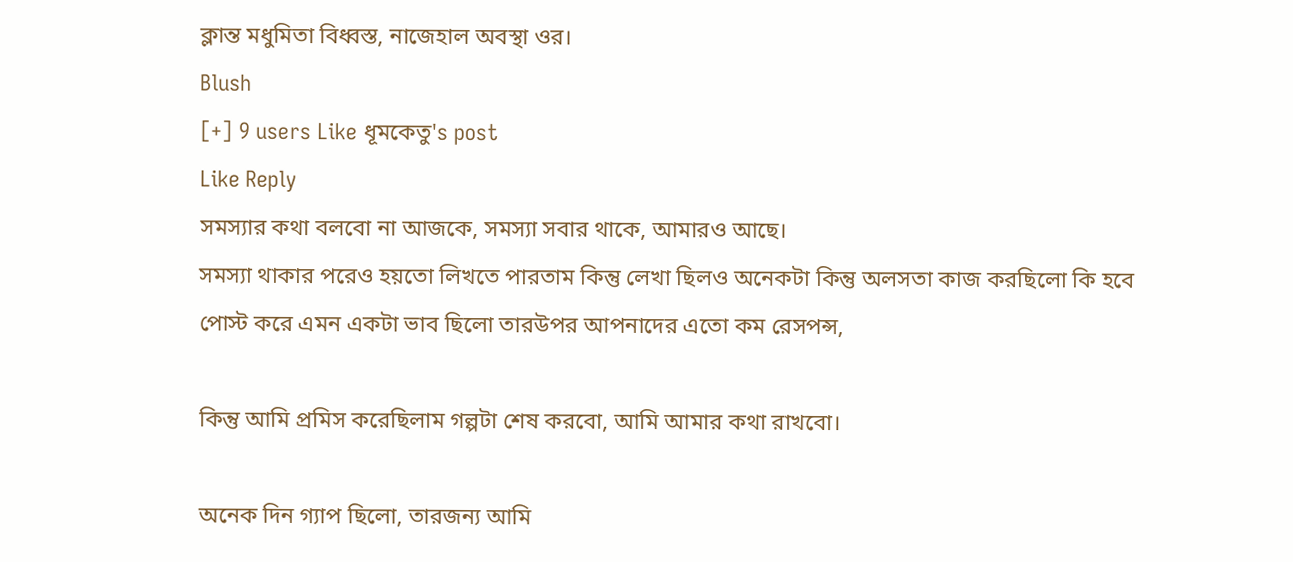ক্লান্ত মধুমিতা বিধ্বস্ত, নাজেহাল অবস্থা ওর।
Blush
[+] 9 users Like ধূমকেতু's post
Like Reply
সমস্যার কথা বলবো না আজকে, সমস্যা সবার থাকে, আমারও আছে।
সমস্যা থাকার পরেও হয়তো লিখতে পারতাম কিন্তু লেখা ছিলও অনেকটা কিন্তু অলসতা কাজ করছিলো কি হবে পোস্ট করে এমন একটা ভাব ছিলো তারউপর আপনাদের এতো কম রেসপন্স,

কিন্তু আমি প্রমিস করেছিলাম গল্পটা শেষ করবো, আমি আমার কথা রাখবো।

অনেক দিন গ্যাপ ছিলো, তারজন্য আমি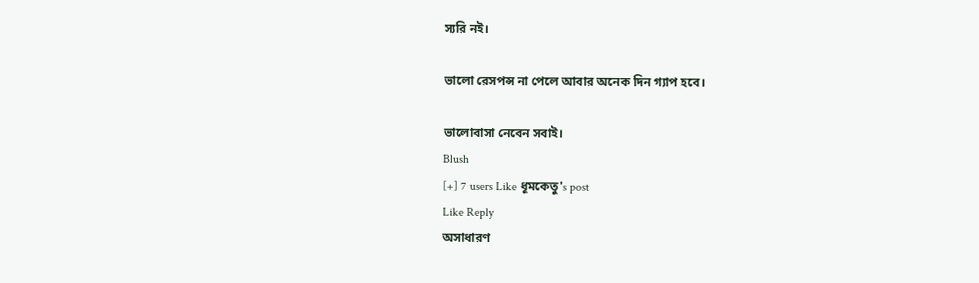স্যরি নই।

ভালো রেসপন্স না পেলে আবার অনেক দিন গ্যাপ হবে।

ভালোবাসা নেবেন সবাই।
Blush
[+] 7 users Like ধূমকেতু's post
Like Reply
অসাধারণ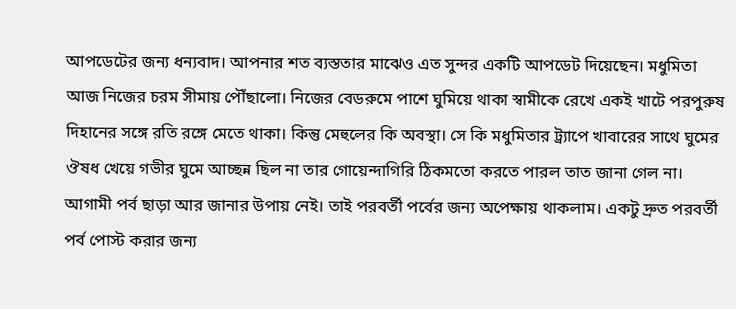আপডেটের জন্য ধন্যবাদ। আপনার শত ব্যস্ততার মাঝেও এত সুন্দর একটি আপডেট দিয়েছেন। মধুমিতা আজ নিজের চরম সীমায় পৌঁছালো। নিজের বেডরুমে পাশে ঘুমিয়ে থাকা স্বামীকে রেখে একই খাটে পরপুরুষ দিহানের সঙ্গে রতি রঙ্গে মেতে থাকা। কিন্তু মেহুলের কি অবস্থা। সে কি মধুমিতার ট্র্যাপে খাবারের সাথে ঘুমের ঔষধ খেয়ে গভীর ঘুমে আচ্ছন্ন ছিল না তার গোয়েন্দাগিরি ঠিকমতো করতে পারল তাত জানা গেল না। আগামী পর্ব ছাড়া আর জানার উপায় নেই। তাই পরবর্তী পর্বের জন্য অপেক্ষায় থাকলাম। একটু দ্রুত পরবর্তী পর্ব পোস্ট করার জন্য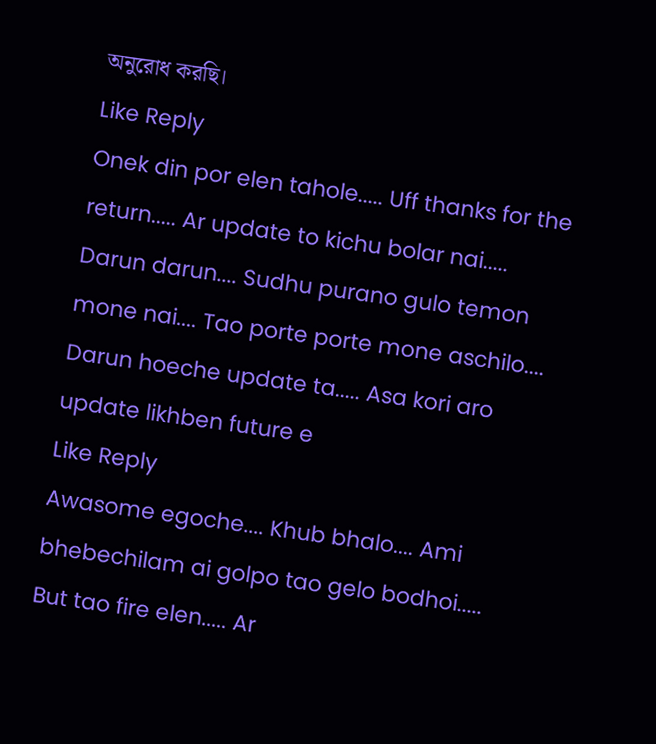অনুরোধ করছি।
Like Reply
Onek din por elen tahole..... Uff thanks for the return..... Ar update to kichu bolar nai..... Darun darun.... Sudhu purano gulo temon mone nai.... Tao porte porte mone aschilo.... Darun hoeche update ta..... Asa kori aro update likhben future e
Like Reply
Awasome egoche.... Khub bhalo.... Ami bhebechilam ai golpo tao gelo bodhoi..... But tao fire elen..... Ar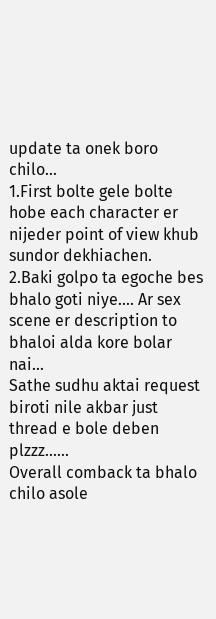update ta onek boro chilo...
1.First bolte gele bolte hobe each character er nijeder point of view khub sundor dekhiachen.
2.Baki golpo ta egoche bes bhalo goti niye.... Ar sex scene er description to bhaloi alda kore bolar nai...
Sathe sudhu aktai request biroti nile akbar just thread e bole deben plzzz......
Overall comback ta bhalo chilo asole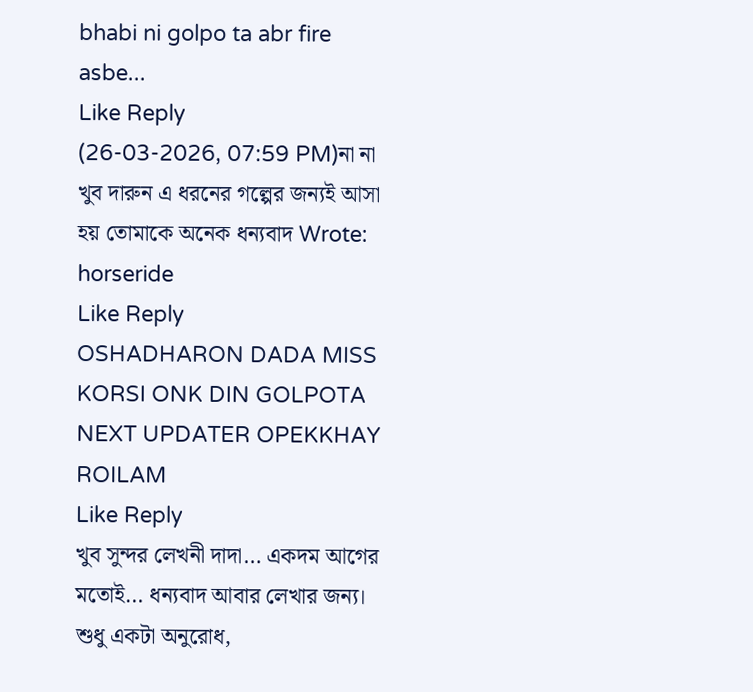bhabi ni golpo ta abr fire asbe...
Like Reply
(26-03-2026, 07:59 PM)না না খুব দারুন এ ধরনের গল্পের জন্যই আসা হয় তোমাকে অনেক ধন্যবাদ Wrote: horseride
Like Reply
OSHADHARON DADA MISS KORSI ONK DIN GOLPOTA NEXT UPDATER OPEKKHAY ROILAM
Like Reply
খুব সুন্দর লেখনী দাদা… একদম আগের মতোই… ধন্যবাদ আবার লেখার জন্য।
শুধু একটা অনুরোধ,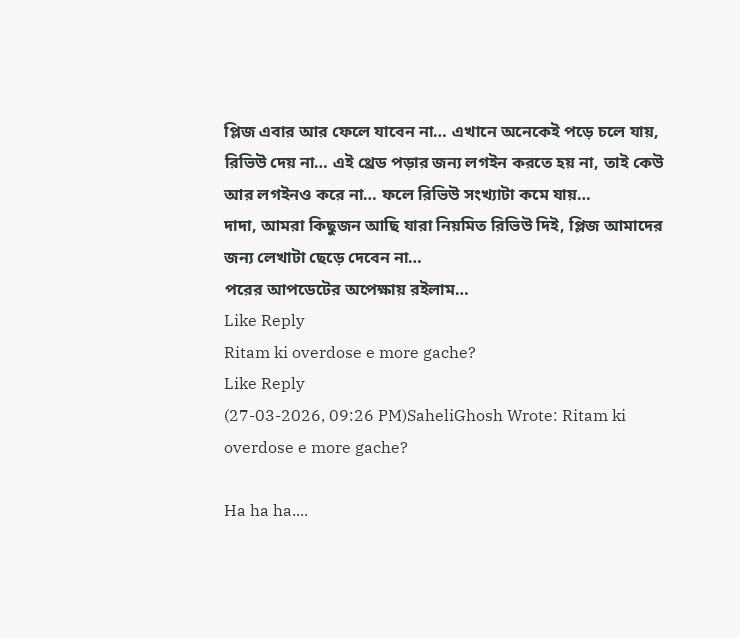প্লিজ এবার আর ফেলে যাবেন না… এখানে অনেকেই পড়ে চলে যায়, রিভিউ দেয় না… এই থ্রেড পড়ার জন্য লগইন করতে হয় না, তাই কেউ আর লগইনও করে না… ফলে রিভিউ সংখ্যাটা কমে যায়…
দাদা, আমরা কিছুজন আছি যারা নিয়মিত রিভিউ দিই, প্লিজ আমাদের জন্য লেখাটা ছেড়ে দেবেন না…
পরের আপডেটের অপেক্ষায় রইলাম…
Like Reply
Ritam ki overdose e more gache?
Like Reply
(27-03-2026, 09:26 PM)SaheliGhosh Wrote: Ritam ki overdose e more gache?

Ha ha ha....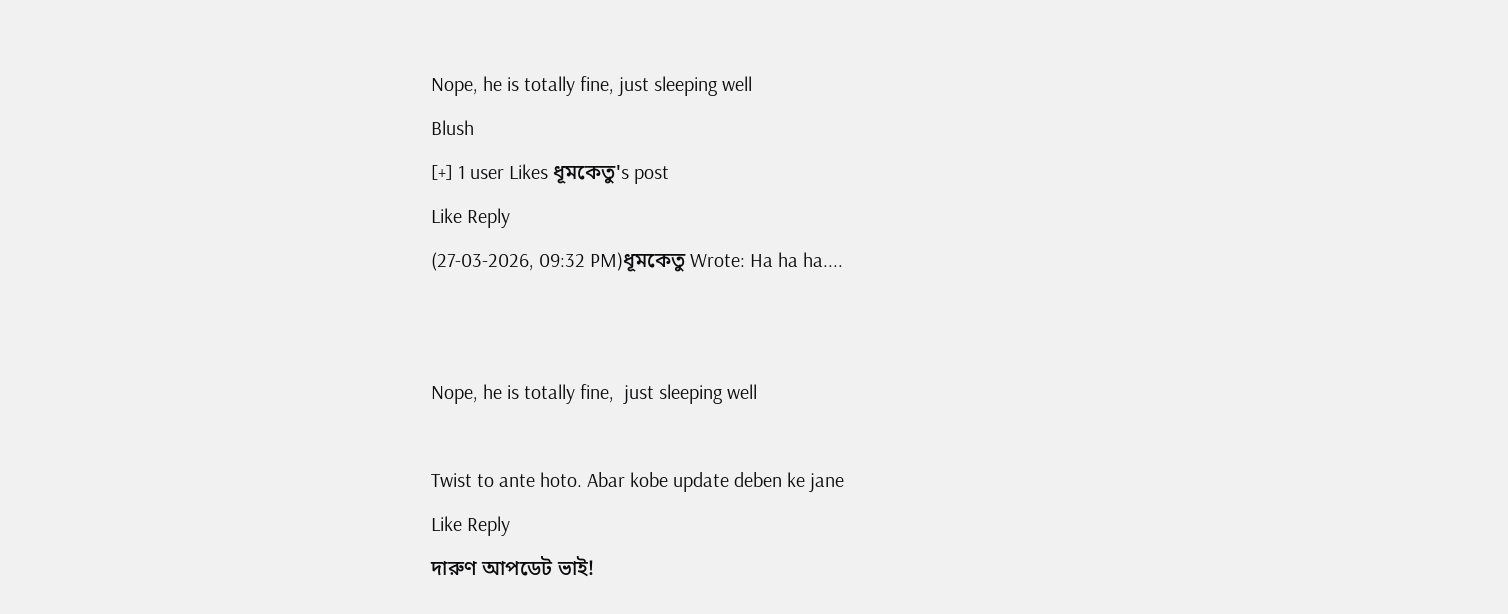Nope, he is totally fine, just sleeping well
Blush
[+] 1 user Likes ধূমকেতু's post
Like Reply
(27-03-2026, 09:32 PM)ধূমকেতু Wrote: Ha ha ha....


Nope, he is totally fine,  just sleeping well

Twist to ante hoto. Abar kobe update deben ke jane
Like Reply
দারুণ আপডেট ভাই!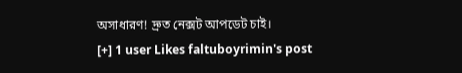অসাধারণ! দ্রুত নেক্সট আপডেট চাই।
[+] 1 user Likes faltuboyrimin's post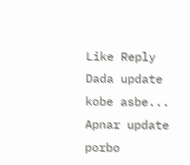Like Reply
Dada update kobe asbe... Apnar update porbo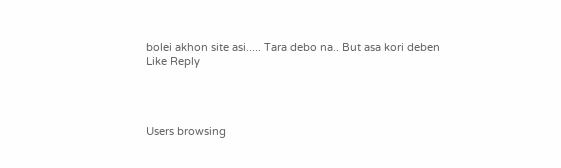bolei akhon site asi..... Tara debo na.. But asa kori deben
Like Reply




Users browsing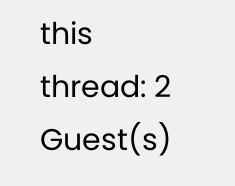this thread: 2 Guest(s)